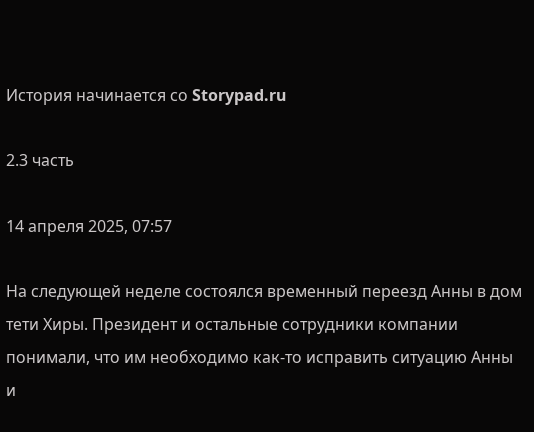История начинается со Storypad.ru

2.3 часть

14 апреля 2025, 07:57

На следующей неделе состоялся временный переезд Анны в дом тети Хиры. Президент и остальные сотрудники компании понимали, что им необходимо как-то исправить ситуацию Анны и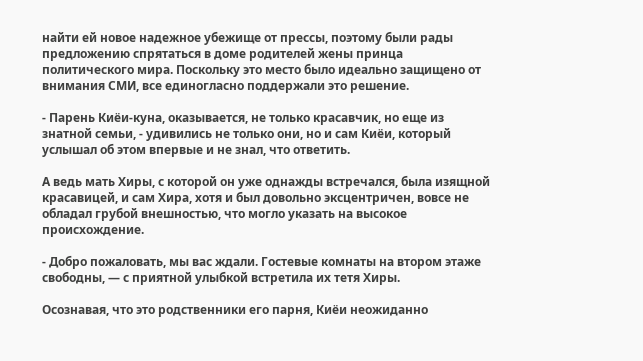найти ей новое надежное убежище от прессы, поэтому были рады предложению спрятаться в доме родителей жены принца политического мира. Поскольку это место было идеально защищено от внимания СМИ, все единогласно поддержали это решение.

- Парень Киёи-куна, оказывается, не только красавчик, но еще из знатной семьи, - удивились не только они, но и сам Киёи, который услышал об этом впервые и не знал, что ответить.

А ведь мать Хиры, с которой он уже однажды встречался, была изящной красавицей, и сам Хира, хотя и был довольно эксцентричен, вовсе не обладал грубой внешностью, что могло указать на высокое происхождение.

- Добро пожаловать, мы вас ждали. Гостевые комнаты на втором этаже свободны, — с приятной улыбкой встретила их тетя Хиры.

Осознавая, что это родственники его парня, Киёи неожиданно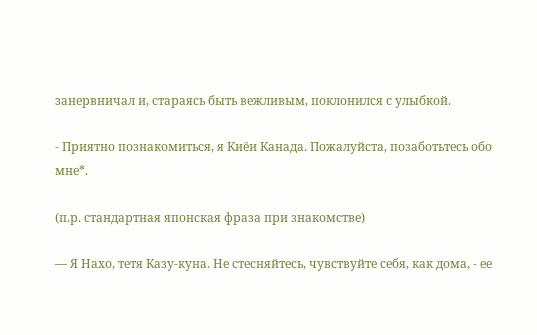занервничал и, стараясь быть вежливым, поклонился с улыбкой.

- Приятно познакомиться, я Киёи Канада. Пожалуйста, позаботьтесь обо мне*.

(п.р. стандартная японская фраза при знакомстве)

— Я Нахо, тетя Казу-куна. Не стесняйтесь, чувствуйте себя, как дома, - ее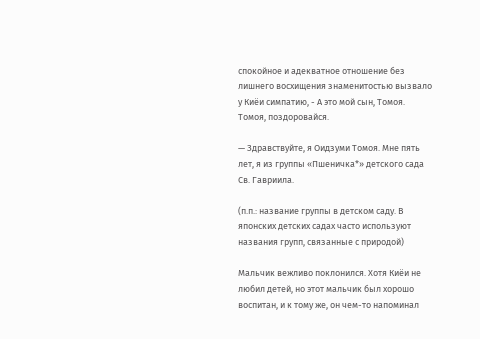спокойное и адекватное отношение без лишнего восхищения знаменитостью вызвало у Киёи симпатию, - А это мой сын, Томоя. Томоя, поздоровайся.

— Здравствуйте, я Оидзуми Томоя. Мне пять лет, я из группы «Пшеничка*» детского сада Св. Гавриила.

(п.п.: название группы в детском саду. В японских детских садах часто используют названия групп, связанные с природой)

Мальчик вежливо поклонился. Хотя Киёи не любил детей, но этот мальчик был хорошо воспитан, и к тому же, он чем-то напоминал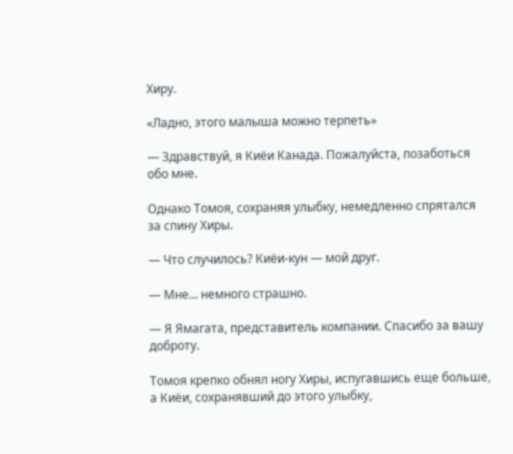Хиру.

«Ладно, этого малыша можно терпеть»

— Здравствуй, я Киёи Канада. Пожалуйста, позаботься обо мне.

Однако Томоя, сохраняя улыбку, немедленно спрятался за спину Хиры.

— Что случилось? Киёи-кун — мой друг.

— Мне... немного страшно.

— Я Ямагата, представитель компании. Спасибо за вашу доброту.

Томоя крепко обнял ногу Хиры, испугавшись еще больше, а Киёи, сохранявший до этого улыбку,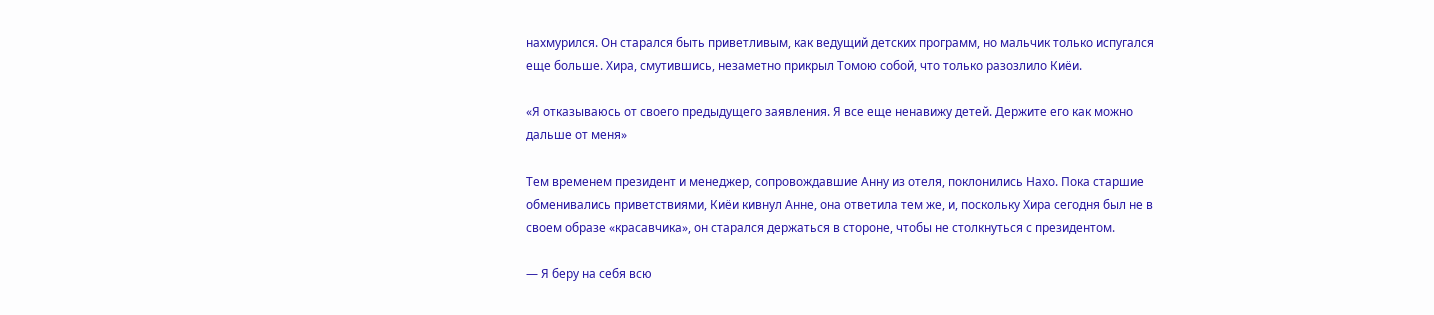нахмурился. Он старался быть приветливым, как ведущий детских программ, но мальчик только испугался еще больше. Хира, смутившись, незаметно прикрыл Томою собой, что только разозлило Киёи.

«Я отказываюсь от своего предыдущего заявления. Я все еще ненавижу детей. Держите его как можно дальше от меня»

Тем временем президент и менеджер, сопровождавшие Анну из отеля, поклонились Нахо. Пока старшие обменивались приветствиями, Киёи кивнул Анне, она ответила тем же, и, поскольку Хира сегодня был не в своем образе «красавчика», он старался держаться в стороне, чтобы не столкнуться с президентом.

— Я беру на себя всю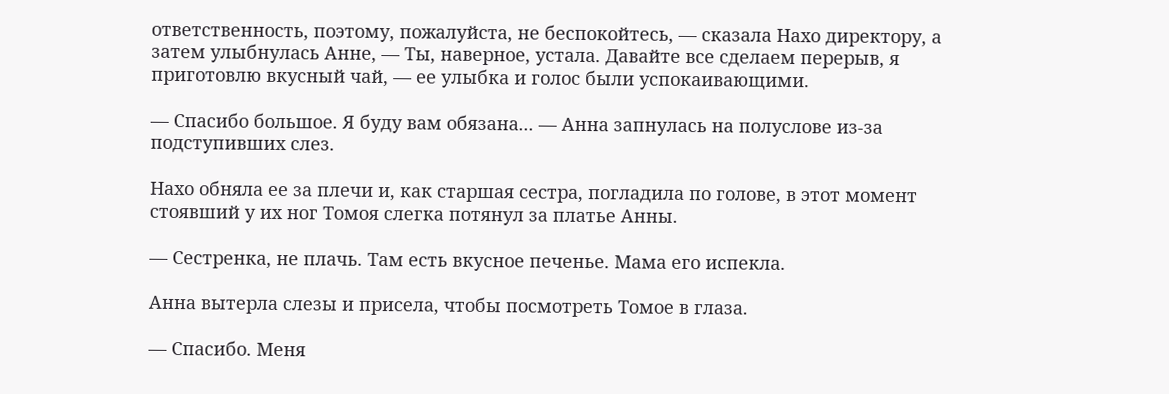ответственность, поэтому, пожалуйста, не беспокойтесь, — сказала Нахо директору, а затем улыбнулась Анне, — Ты, наверное, устала. Давайте все сделаем перерыв, я приготовлю вкусный чай, — ее улыбка и голос были успокаивающими.

— Спасибо большое. Я буду вам обязана... — Анна запнулась на полуслове из-за подступивших слез.

Нахо обняла ее за плечи и, как старшая сестра, погладила по голове, в этот момент стоявший у их ног Томоя слегка потянул за платье Анны.

— Сестренка, не плачь. Там есть вкусное печенье. Мама его испекла.

Анна вытерла слезы и присела, чтобы посмотреть Томое в глаза.

— Спасибо. Меня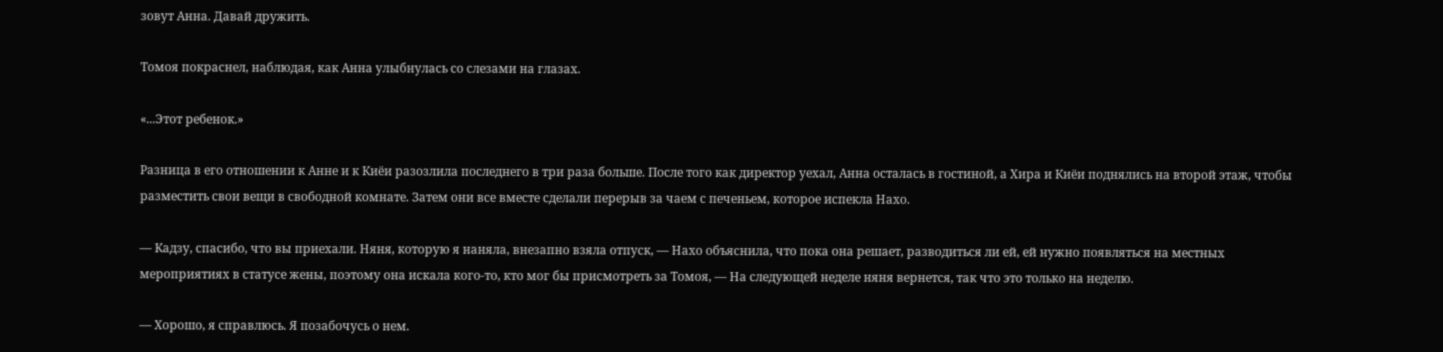зовут Анна. Давай дружить.

Томоя покраснел, наблюдая, как Анна улыбнулась со слезами на глазах.

«...Этот ребенок.»

Разница в его отношении к Анне и к Киёи разозлила последнего в три раза больше. После того как директор уехал, Анна осталась в гостиной, а Хира и Киёи поднялись на второй этаж, чтобы разместить свои вещи в свободной комнате. Затем они все вместе сделали перерыв за чаем с печеньем, которое испекла Нахо.

— Кадзу, спасибо, что вы приехали. Няня, которую я наняла, внезапно взяла отпуск, — Нахо объяснила, что пока она решает, разводиться ли ей, ей нужно появляться на местных мероприятиях в статусе жены, поэтому она искала кого-то, кто мог бы присмотреть за Томоя, — На следующей неделе няня вернется, так что это только на неделю.

— Хорошо, я справлюсь. Я позабочусь о нем.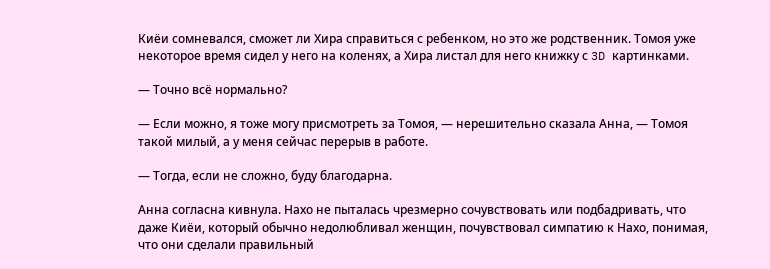Киёи сомневался, сможет ли Хира справиться с ребенком, но это же родственник. Томоя уже некоторое время сидел у него на коленях, а Хира листал для него книжку с 3D картинками.

— Точно всё нормально?

— Если можно, я тоже могу присмотреть за Томоя, — нерешительно сказала Анна, — Томоя такой милый, а у меня сейчас перерыв в работе.

— Тогда, если не сложно, буду благодарна.

Анна согласна кивнула. Нахо не пыталась чрезмерно сочувствовать или подбадривать, что даже Киёи, который обычно недолюбливал женщин, почувствовал симпатию к Нахо, понимая, что они сделали правильный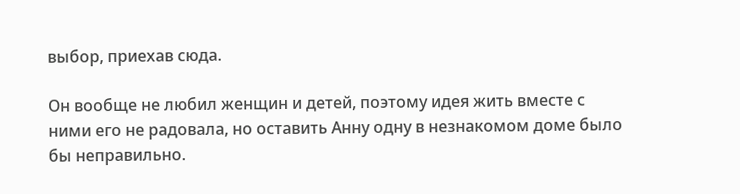выбор, приехав сюда.

Он вообще не любил женщин и детей, поэтому идея жить вместе с ними его не радовала, но оставить Анну одну в незнакомом доме было бы неправильно.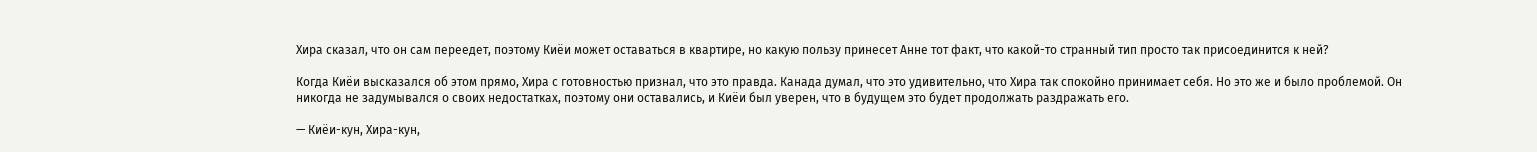Хира сказал, что он сам переедет, поэтому Киёи может оставаться в квартире, но какую пользу принесет Анне тот факт, что какой-то странный тип просто так присоединится к ней?

Когда Киёи высказался об этом прямо, Хира с готовностью признал, что это правда. Канада думал, что это удивительно, что Хира так спокойно принимает себя. Но это же и было проблемой. Он никогда не задумывался о своих недостатках, поэтому они оставались, и Киёи был уверен, что в будущем это будет продолжать раздражать его.

— Киёи-кун, Хира-кун,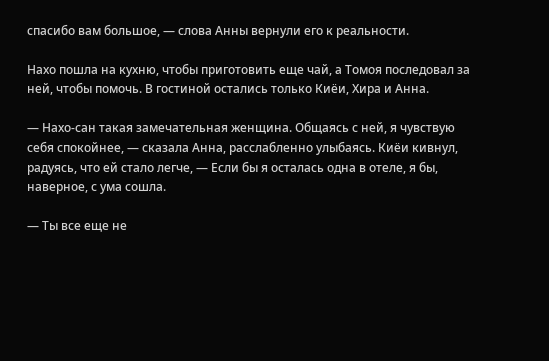спасибо вам большое, — слова Анны вернули его к реальности.

Нахо пошла на кухню, чтобы приготовить еще чай, а Томоя последовал за ней, чтобы помочь. В гостиной остались только Киёи, Хира и Анна.

— Нахо-сан такая замечательная женщина. Общаясь с ней, я чувствую себя спокойнее, — сказала Анна, расслабленно улыбаясь. Киёи кивнул, радуясь, что ей стало легче, — Если бы я осталась одна в отеле, я бы, наверное, с ума сошла.

— Ты все еще не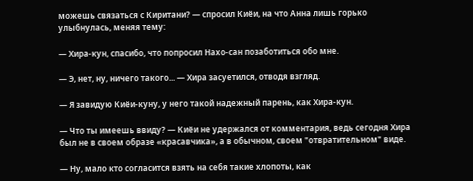можешь связаться с Киритани? — спросил Киёи, на что Анна лишь горько улыбнулась, меняя тему:

— Хира-кун, спасибо, что попросил Нахо-сан позаботиться обо мне.

— Э, нет, ну, ничего такого... — Хира засуетился, отводя взгляд.

— Я завидую Киёи-куну, у него такой надежный парень, как Хира-кун.

— Что ты имеешь ввиду? — Киёи не удержался от комментария, ведь сегодня Хира был не в своем образе «красавчика», а в обычном, своем "отвратительном" виде.

— Ну, мало кто согласится взять на себя такие хлопоты, как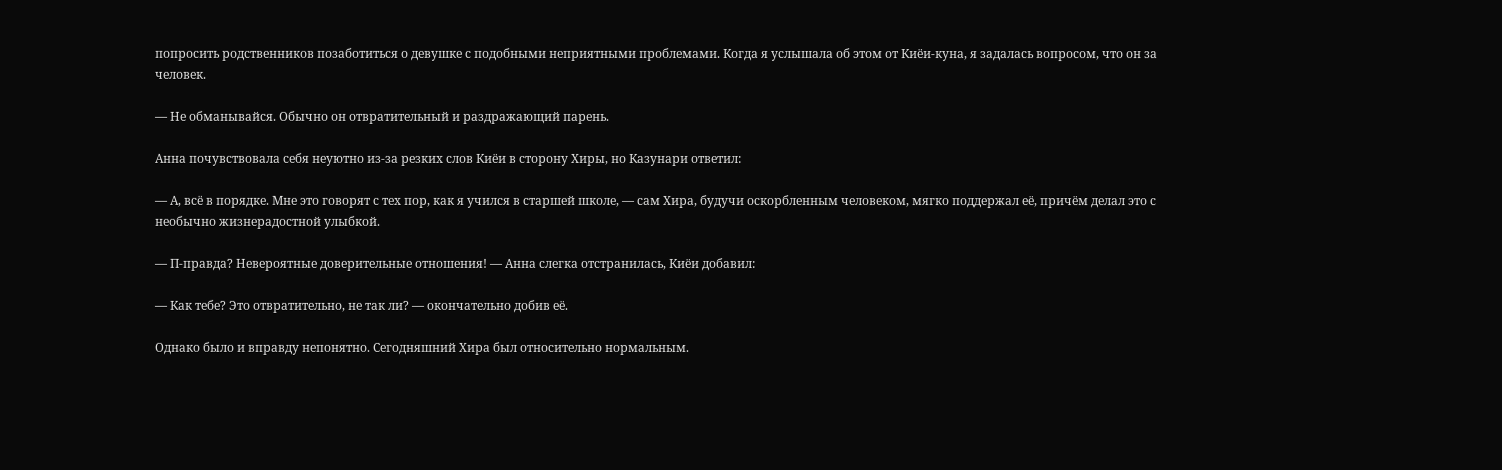попросить родственников позаботиться о девушке с подобными неприятными проблемами. Когда я услышала об этом от Киёи-куна, я задалась вопросом, что он за человек.

— Не обманывайся. Обычно он отвратительный и раздражающий парень.

Анна почувствовала себя неуютно из-за резких слов Киёи в сторону Хиры, но Казунари ответил:

— А, всё в порядке. Мне это говорят с тех пор, как я учился в старшей школе, — сам Хира, будучи оскорбленным человеком, мягко поддержал её, причём делал это с необычно жизнерадостной улыбкой.

— П-правда? Невероятные доверительные отношения! — Анна слегка отстранилась, Киёи добавил:

— Как тебе? Это отвратительно, не так ли? — окончательно добив её.

Однако было и вправду непонятно. Сегодняшний Хира был относительно нормальным.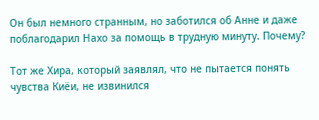Он был немного странным, но заботился об Анне и даже поблагодарил Нахо за помощь в трудную минуту. Почему?

Тот же Хира, который заявлял, что не пытается понять чувства Киёи, не извинился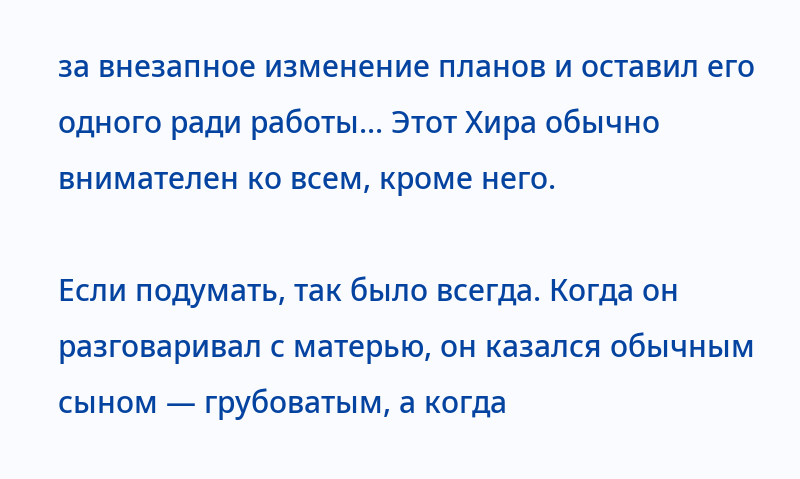за внезапное изменение планов и оставил его одного ради работы... Этот Хира обычно внимателен ко всем, кроме него.

Если подумать, так было всегда. Когда он разговаривал с матерью, он казался обычным сыном — грубоватым, а когда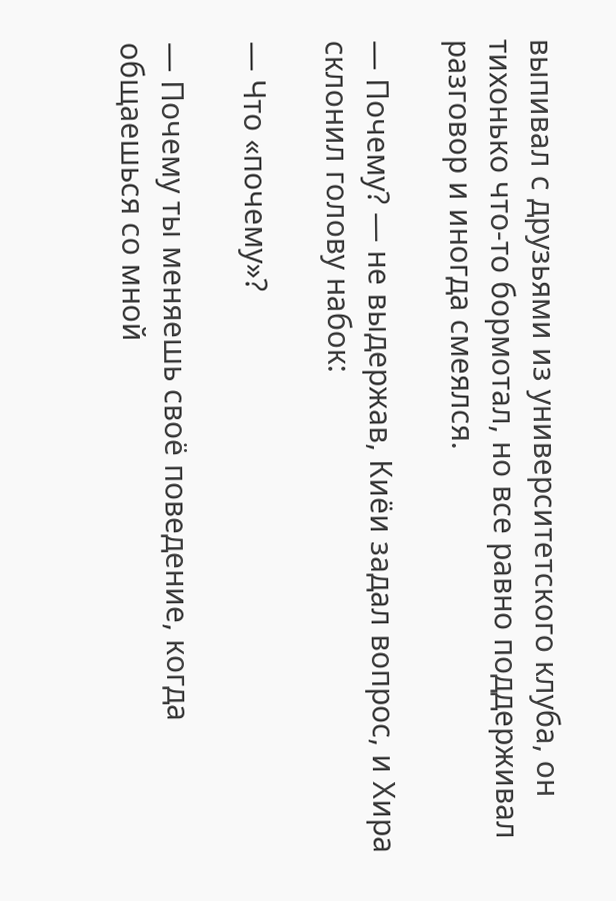выпивал с друзьями из университетского клуба, он тихонько что-то бормотал, но все равно поддерживал разговор и иногда смеялся.

— Почему? — не выдержав, Киёи задал вопрос, и Хира склонил голову набок:

— Что «почему»?

— Почему ты меняешь своё поведение, когда общаешься со мной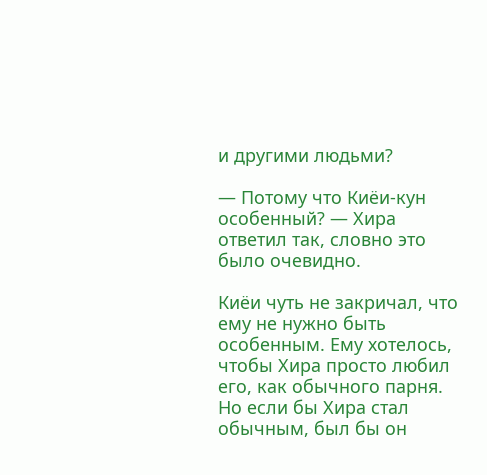и другими людьми?

— Потому что Киёи-кун особенный? — Хира ответил так, словно это было очевидно.

Киёи чуть не закричал, что ему не нужно быть особенным. Ему хотелось, чтобы Хира просто любил его, как обычного парня. Но если бы Хира стал обычным, был бы он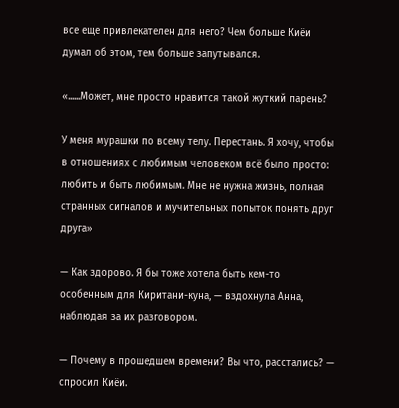все еще привлекателен для него? Чем больше Киёи думал об этом, тем больше запутывался.

«......Может, мне просто нравится такой жуткий парень?

У меня мурашки по всему телу. Перестань. Я хочу, чтобы в отношениях с любимым человеком всё было просто: любить и быть любимым. Мне не нужна жизнь, полная странных сигналов и мучительных попыток понять друг друга»

— Как здорово. Я бы тоже хотела быть кем-то особенным для Киритани-куна, — вздохнула Анна, наблюдая за их разговором.

— Почему в прошедшем времени? Вы что, расстались? — спросил Киёи.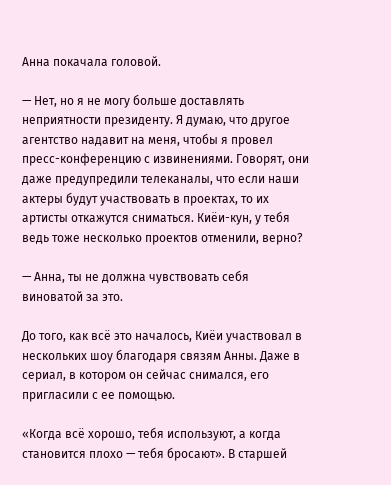Анна покачала головой.

— Нет, но я не могу больше доставлять неприятности президенту. Я думаю, что другое агентство надавит на меня, чтобы я провел пресс-конференцию с извинениями. Говорят, они даже предупредили телеканалы, что если наши актеры будут участвовать в проектах, то их артисты откажутся сниматься. Киёи-кун, у тебя ведь тоже несколько проектов отменили, верно?

— Анна, ты не должна чувствовать себя виноватой за это.

До того, как всё это началось, Киёи участвовал в нескольких шоу благодаря связям Анны. Даже в сериал, в котором он сейчас снимался, его пригласили с ее помощью.

«Когда всё хорошо, тебя используют, а когда становится плохо — тебя бросают». В старшей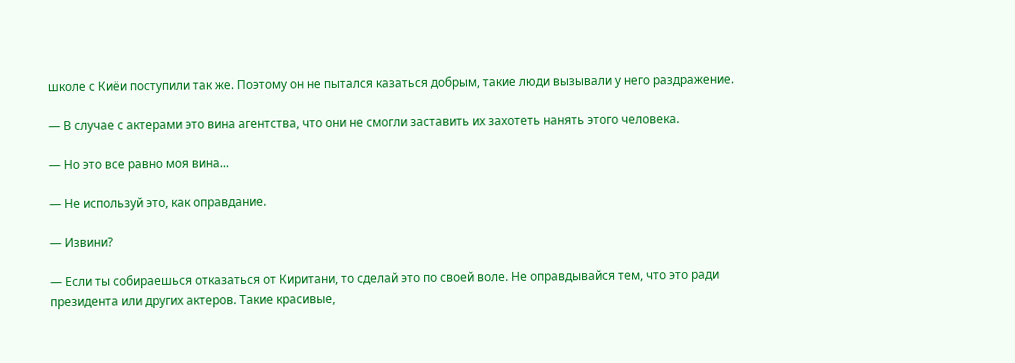школе с Киёи поступили так же. Поэтому он не пытался казаться добрым, такие люди вызывали у него раздражение.

— В случае с актерами это вина агентства, что они не смогли заставить их захотеть нанять этого человека.

— Но это все равно моя вина...

— Не используй это, как оправдание.

— Извини?

— Если ты собираешься отказаться от Киритани, то сделай это по своей воле. Не оправдывайся тем, что это ради президента или других актеров. Такие красивые,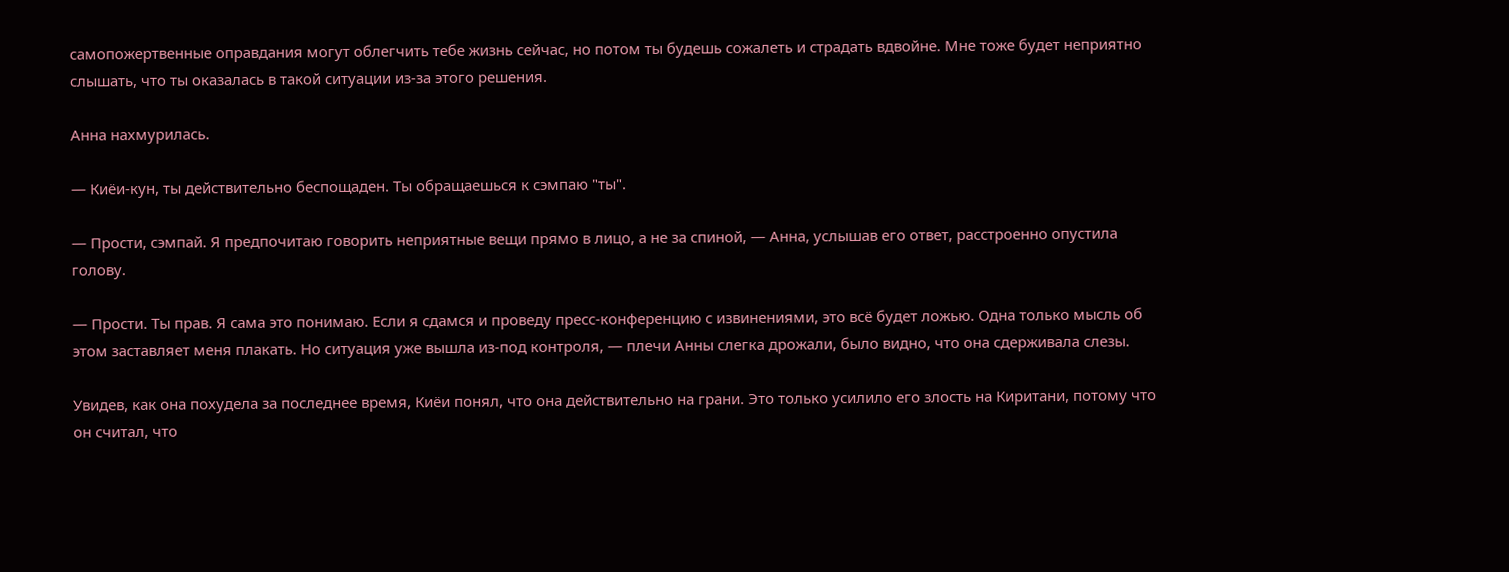самопожертвенные оправдания могут облегчить тебе жизнь сейчас, но потом ты будешь сожалеть и страдать вдвойне. Мне тоже будет неприятно слышать, что ты оказалась в такой ситуации из-за этого решения.

Анна нахмурилась.

— Киёи-кун, ты действительно беспощаден. Ты обращаешься к сэмпаю "ты".

— Прости, сэмпай. Я предпочитаю говорить неприятные вещи прямо в лицо, а не за спиной, — Анна, услышав его ответ, расстроенно опустила голову.

— Прости. Ты прав. Я сама это понимаю. Если я сдамся и проведу пресс-конференцию с извинениями, это всё будет ложью. Одна только мысль об этом заставляет меня плакать. Но ситуация уже вышла из-под контроля, — плечи Анны слегка дрожали, было видно, что она сдерживала слезы.

Увидев, как она похудела за последнее время, Киёи понял, что она действительно на грани. Это только усилило его злость на Киритани, потому что он считал, что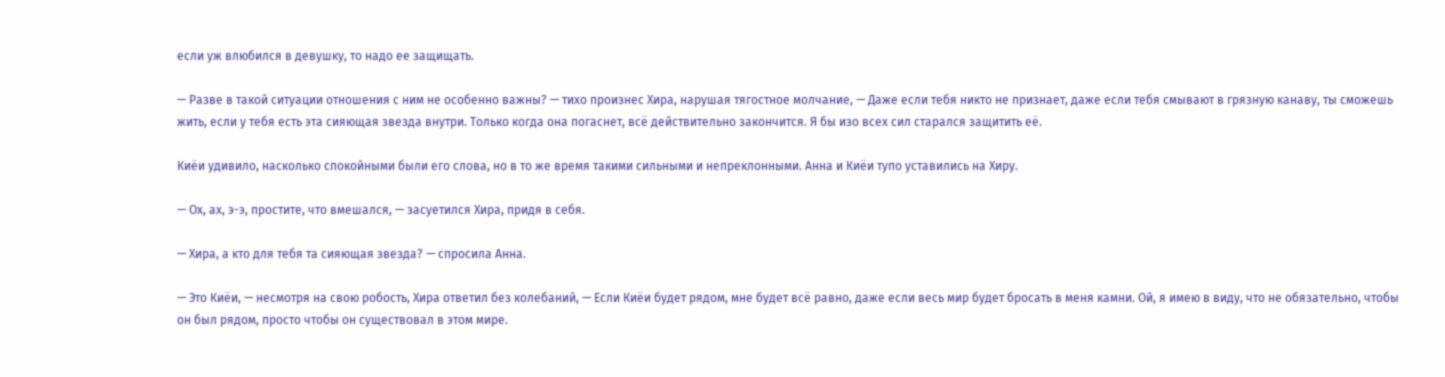если уж влюбился в девушку, то надо ее защищать.

— Разве в такой ситуации отношения с ним не особенно важны? — тихо произнес Хира, нарушая тягостное молчание, — Даже если тебя никто не признает, даже если тебя смывают в грязную канаву, ты сможешь жить, если у тебя есть эта сияющая звезда внутри. Только когда она погаснет, всё действительно закончится. Я бы изо всех сил старался защитить её.

Киёи удивило, насколько спокойными были его слова, но в то же время такими сильными и непреклонными. Анна и Киёи тупо уставились на Хиру.

— Ох, ах, э-э, простите, что вмешался, — засуетился Хира, придя в себя.

— Хира, а кто для тебя та сияющая звезда? — спросила Анна.

— Это Киёи, — несмотря на свою робость, Хира ответил без колебаний, — Если Киёи будет рядом, мне будет всё равно, даже если весь мир будет бросать в меня камни. Ой, я имею в виду, что не обязательно, чтобы он был рядом, просто чтобы он существовал в этом мире.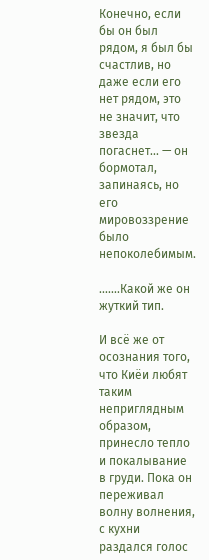Конечно, если бы он был рядом, я был бы счастлив, но даже если его нет рядом, это не значит, что звезда погаснет... — он бормотал, запинаясь, но его мировоззрение было непоколебимым.

.......Какой же он жуткий тип.

И всё же от осознания того, что Киёи любят таким неприглядным образом, принесло тепло и покалывание в груди. Пока он переживал волну волнения, с кухни раздался голос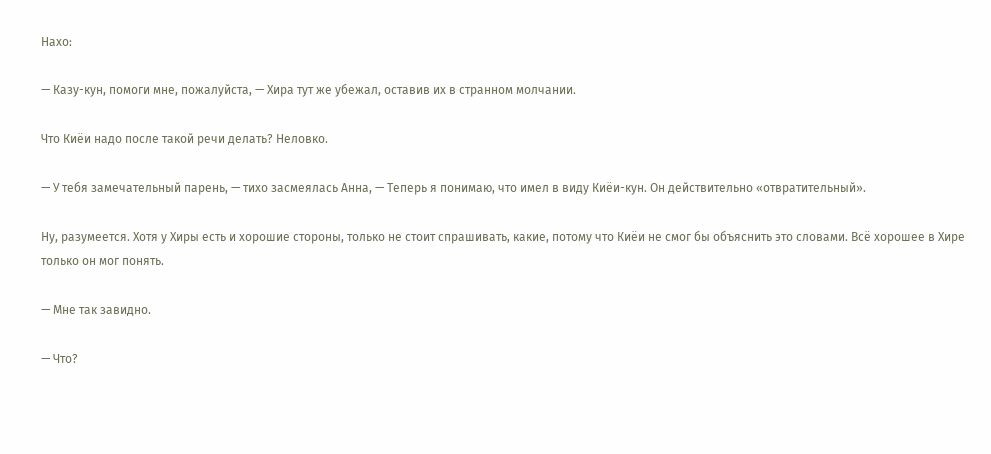Нахо:

— Казу-кун, помоги мне, пожалуйста, — Хира тут же убежал, оставив их в странном молчании.

Что Киёи надо после такой речи делать? Неловко.

— У тебя замечательный парень, — тихо засмеялась Анна, — Теперь я понимаю, что имел в виду Киёи-кун. Он действительно «отвратительный».

Ну, разумеется. Хотя у Хиры есть и хорошие стороны, только не стоит спрашивать, какие, потому что Киёи не смог бы объяснить это словами. Всё хорошее в Хире только он мог понять.

— Мне так завидно.

— Что?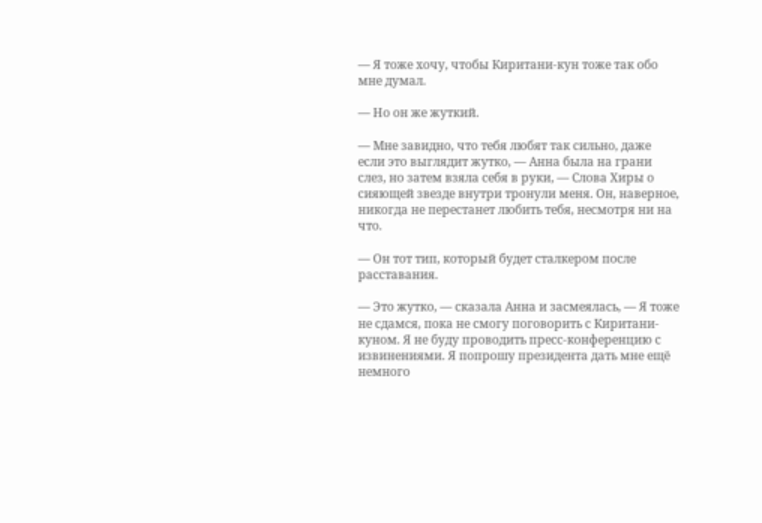— Я тоже хочу, чтобы Киритани-кун тоже так обо мне думал.

— Но он же жуткий.

— Мне завидно, что тебя любят так сильно, даже если это выглядит жутко, — Анна была на грани слез, но затем взяла себя в руки, — Слова Хиры о сияющей звезде внутри тронули меня. Он, наверное, никогда не перестанет любить тебя, несмотря ни на что.

— Он тот тип, который будет сталкером после расставания.

— Это жутко, — сказала Анна и засмеялась, — Я тоже не сдамся, пока не смогу поговорить с Киритани-куном. Я не буду проводить пресс-конференцию с извинениями. Я попрошу президента дать мне ещё немного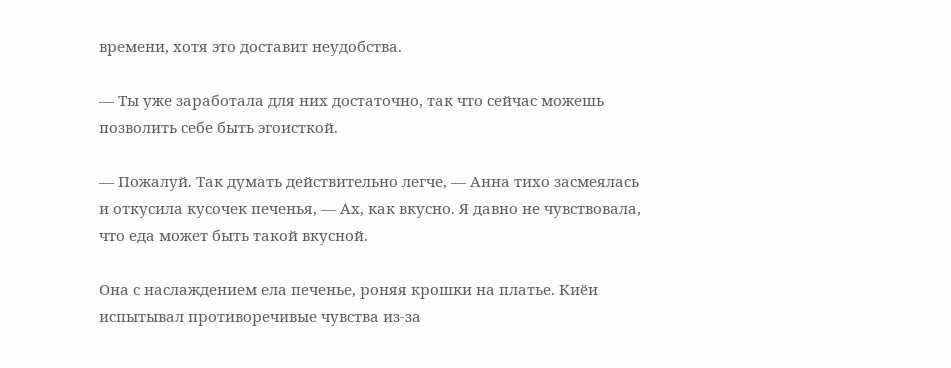времени, хотя это доставит неудобства.

— Ты уже заработала для них достаточно, так что сейчас можешь позволить себе быть эгоисткой.

— Пожалуй. Так думать действительно легче, — Анна тихо засмеялась и откусила кусочек печенья, — Ах, как вкусно. Я давно не чувствовала, что еда может быть такой вкусной.

Она с наслаждением ела печенье, роняя крошки на платье. Киёи испытывал противоречивые чувства из-за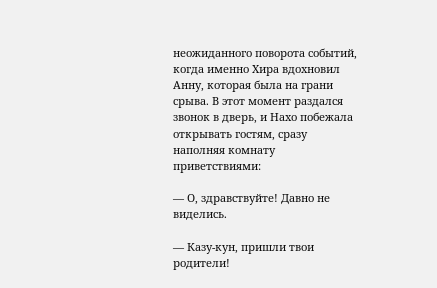неожиданного поворота событий, когда именно Хира вдохновил Анну, которая была на грани срыва. В этот момент раздался звонок в дверь, и Нахо побежала открывать гостям, сразу наполняя комнату приветствиями:

— О, здравствуйте! Давно не виделись.

— Казу-кун, пришли твои родители!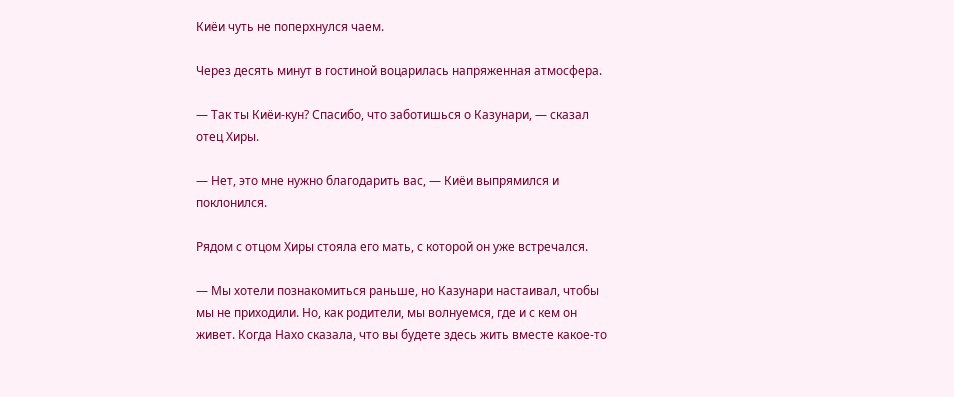Киёи чуть не поперхнулся чаем.

Через десять минут в гостиной воцарилась напряженная атмосфера.

— Так ты Киёи-кун? Спасибо, что заботишься о Казунари, — сказал отец Хиры.

— Нет, это мне нужно благодарить вас, — Киёи выпрямился и поклонился.

Рядом с отцом Хиры стояла его мать, с которой он уже встречался.

— Мы хотели познакомиться раньше, но Казунари настаивал, чтобы мы не приходили. Но, как родители, мы волнуемся, где и с кем он живет. Когда Нахо сказала, что вы будете здесь жить вместе какое-то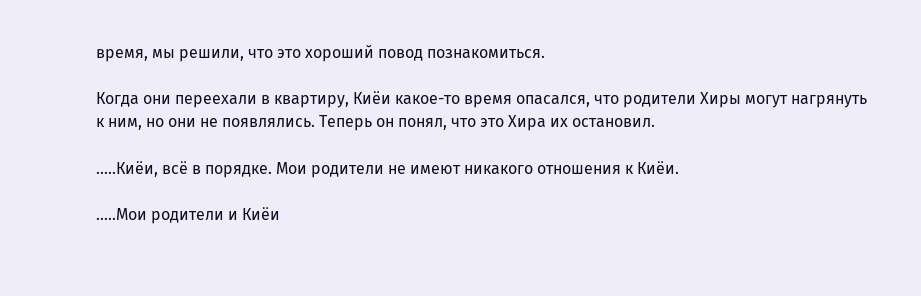время, мы решили, что это хороший повод познакомиться.

Когда они переехали в квартиру, Киёи какое-то время опасался, что родители Хиры могут нагрянуть к ним, но они не появлялись. Теперь он понял, что это Хира их остановил.

.....Киёи, всё в порядке. Мои родители не имеют никакого отношения к Киёи.

.....Мои родители и Киёи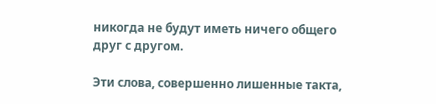никогда не будут иметь ничего общего друг с другом.

Эти слова, совершенно лишенные такта,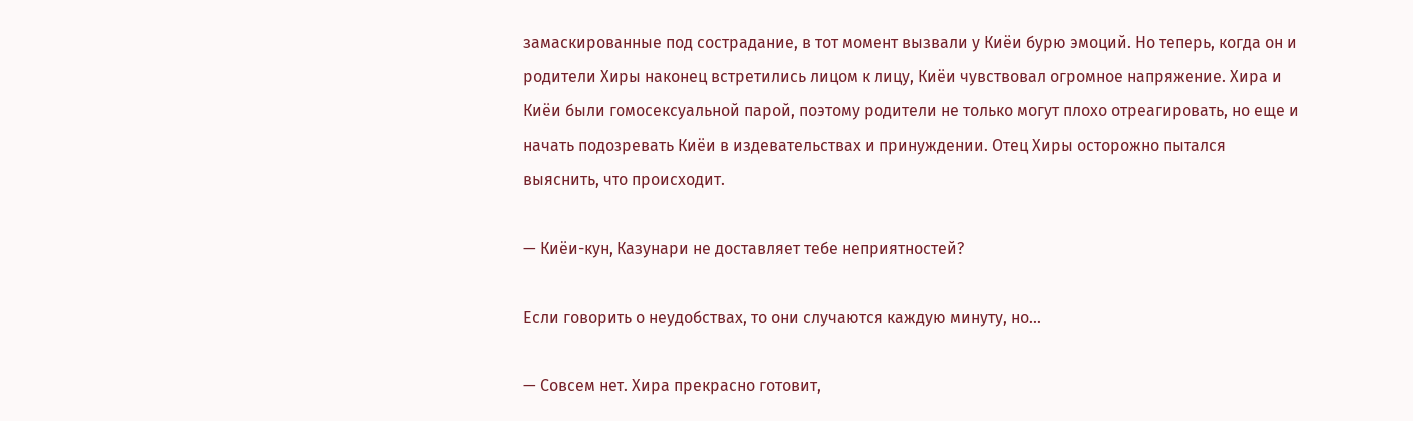замаскированные под сострадание, в тот момент вызвали у Киёи бурю эмоций. Но теперь, когда он и родители Хиры наконец встретились лицом к лицу, Киёи чувствовал огромное напряжение. Хира и Киёи были гомосексуальной парой, поэтому родители не только могут плохо отреагировать, но еще и начать подозревать Киёи в издевательствах и принуждении. Отец Хиры осторожно пытался выяснить, что происходит.

— Киёи-кун, Казунари не доставляет тебе неприятностей?

Если говорить о неудобствах, то они случаются каждую минуту, но...

— Совсем нет. Хира прекрасно готовит,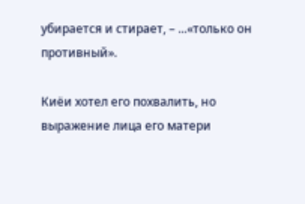убирается и стирает, – ...«только он противный».

Киёи хотел его похвалить, но выражение лица его матери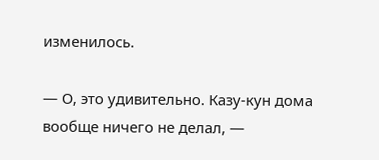изменилось.

— О, это удивительно. Казу-кун дома вообще ничего не делал, —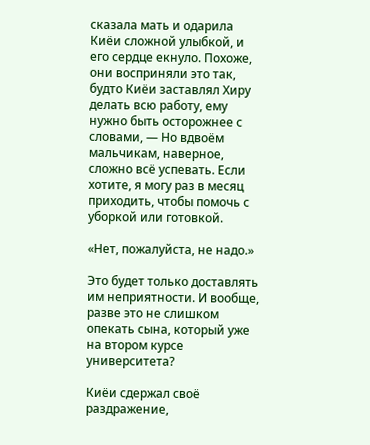сказала мать и одарила Киёи сложной улыбкой, и его сердце екнуло. Похоже, они восприняли это так, будто Киёи заставлял Хиру делать всю работу, ему нужно быть осторожнее с словами, — Но вдвоём мальчикам, наверное, сложно всё успевать. Если хотите, я могу раз в месяц приходить, чтобы помочь с уборкой или готовкой.

«Нет, пожалуйста, не надо.»

Это будет только доставлять им неприятности. И вообще, разве это не слишком опекать сына, который уже на втором курсе университета?

Киёи сдержал своё раздражение,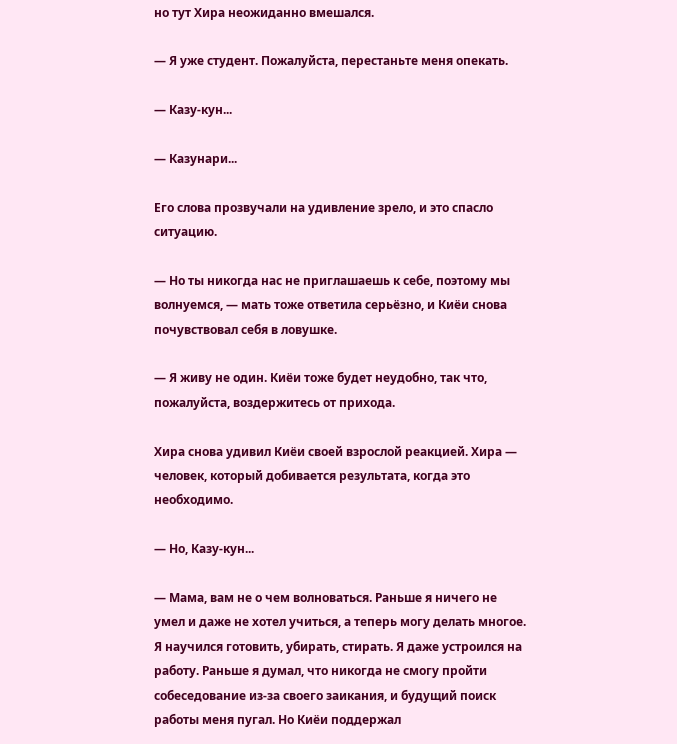но тут Хира неожиданно вмешался.

— Я уже студент. Пожалуйста, перестаньте меня опекать.

— Казу-кун...

— Казунари...

Его слова прозвучали на удивление зрело, и это спасло ситуацию.

— Но ты никогда нас не приглашаешь к себе, поэтому мы волнуемся, — мать тоже ответила серьёзно, и Киёи снова почувствовал себя в ловушке.

— Я живу не один. Киёи тоже будет неудобно, так что, пожалуйста, воздержитесь от прихода.

Хира снова удивил Киёи своей взрослой реакцией. Хира — человек, который добивается результата, когда это необходимо.

— Но, Казу-кун...

— Мама, вам не о чем волноваться. Раньше я ничего не умел и даже не хотел учиться, а теперь могу делать многое. Я научился готовить, убирать, стирать. Я даже устроился на работу. Раньше я думал, что никогда не смогу пройти собеседование из-за своего заикания, и будущий поиск работы меня пугал. Но Киёи поддержал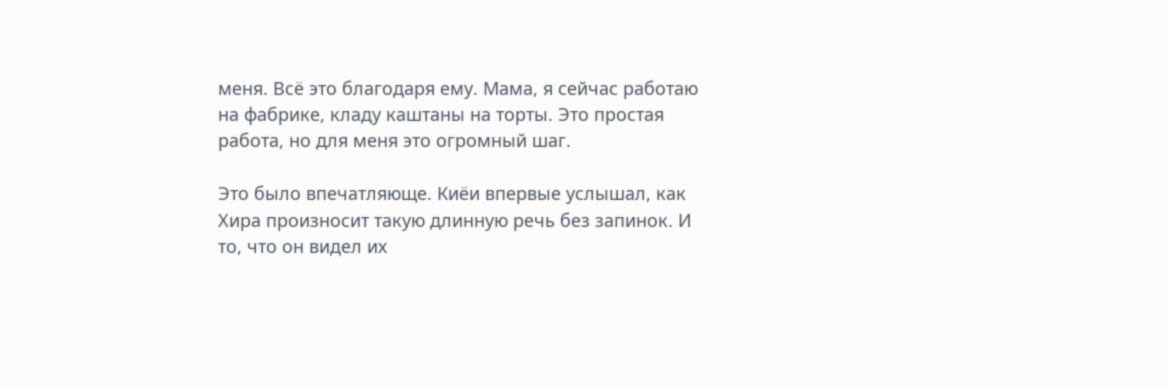меня. Всё это благодаря ему. Мама, я сейчас работаю на фабрике, кладу каштаны на торты. Это простая работа, но для меня это огромный шаг.

Это было впечатляюще. Киёи впервые услышал, как Хира произносит такую длинную речь без запинок. И то, что он видел их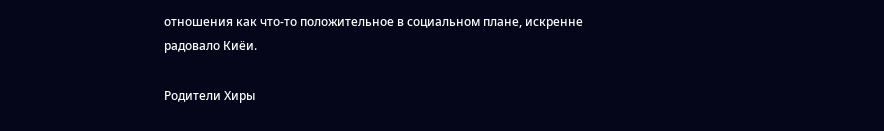отношения как что-то положительное в социальном плане, искренне радовало Киёи.

Родители Хиры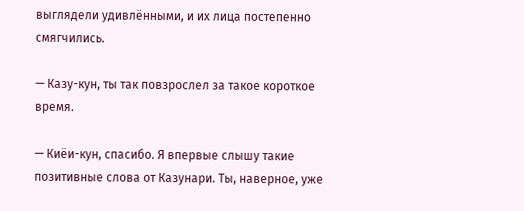выглядели удивлёнными, и их лица постепенно смягчились.

— Казу-кун, ты так повзрослел за такое короткое время.

— Киёи-кун, спасибо. Я впервые слышу такие позитивные слова от Казунари. Ты, наверное, уже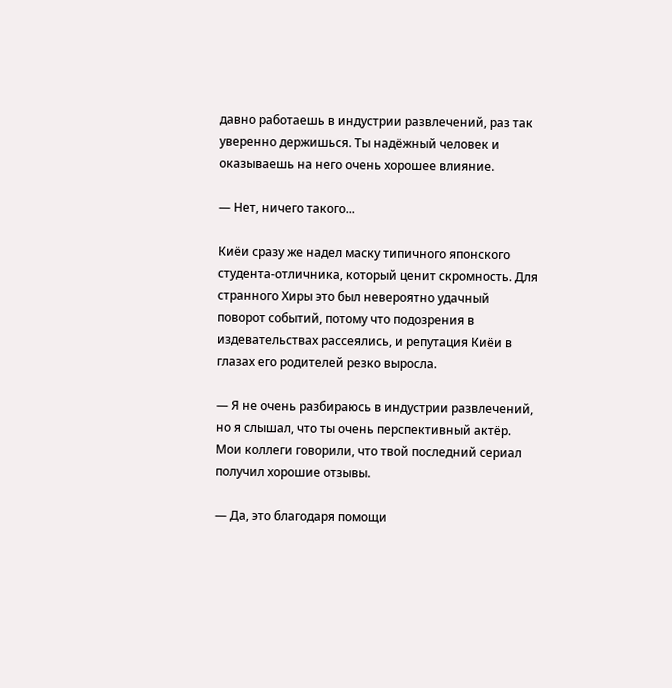давно работаешь в индустрии развлечений, раз так уверенно держишься. Ты надёжный человек и оказываешь на него очень хорошее влияние.

— Нет, ничего такого...

Киёи сразу же надел маску типичного японского студента-отличника, который ценит скромность. Для странного Хиры это был невероятно удачный поворот событий, потому что подозрения в издевательствах рассеялись, и репутация Киёи в глазах его родителей резко выросла.

— Я не очень разбираюсь в индустрии развлечений, но я слышал, что ты очень перспективный актёр. Мои коллеги говорили, что твой последний сериал получил хорошие отзывы.

— Да, это благодаря помощи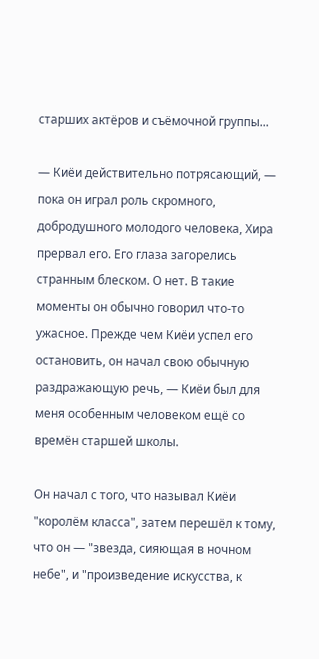старших актёров и съёмочной группы...

— Киёи действительно потрясающий, — пока он играл роль скромного, добродушного молодого человека, Хира прервал его. Его глаза загорелись странным блеском. О нет. В такие моменты он обычно говорил что-то ужасное. Прежде чем Киёи успел его остановить, он начал свою обычную раздражающую речь, — Киёи был для меня особенным человеком ещё со времён старшей школы.

Он начал с того, что называл Киёи "королём класса", затем перешёл к тому, что он — "звезда, сияющая в ночном небе", и "произведение искусства, к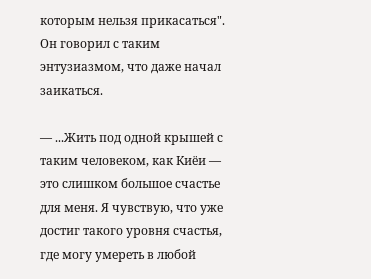которым нельзя прикасаться". Он говорил с таким энтузиазмом, что даже начал заикаться.

— ...Жить под одной крышей с таким человеком, как Киёи — это слишком большое счастье для меня. Я чувствую, что уже достиг такого уровня счастья, где могу умереть в любой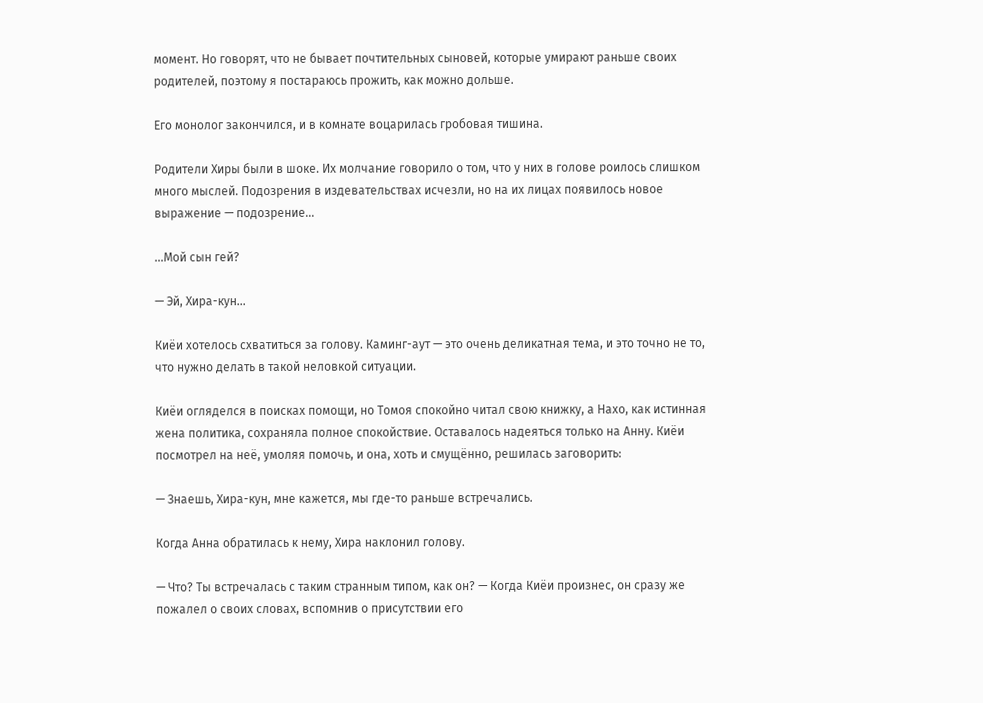момент. Но говорят, что не бывает почтительных сыновей, которые умирают раньше своих родителей, поэтому я постараюсь прожить, как можно дольше.

Его монолог закончился, и в комнате воцарилась гробовая тишина.

Родители Хиры были в шоке. Их молчание говорило о том, что у них в голове роилось слишком много мыслей. Подозрения в издевательствах исчезли, но на их лицах появилось новое выражение — подозрение...

...Мой сын гей?

— Эй, Хира-кун...

Киёи хотелось схватиться за голову. Каминг-аут — это очень деликатная тема, и это точно не то, что нужно делать в такой неловкой ситуации.

Киёи огляделся в поисках помощи, но Томоя спокойно читал свою книжку, а Нахо, как истинная жена политика, сохраняла полное спокойствие. Оставалось надеяться только на Анну. Киёи посмотрел на неё, умоляя помочь, и она, хоть и смущённо, решилась заговорить:

— Знаешь, Хира-кун, мне кажется, мы где-то раньше встречались.

Когда Анна обратилась к нему, Хира наклонил голову.

— Что? Ты встречалась с таким странным типом, как он? — Когда Киёи произнес, он сразу же пожалел о своих словах, вспомнив о присутствии его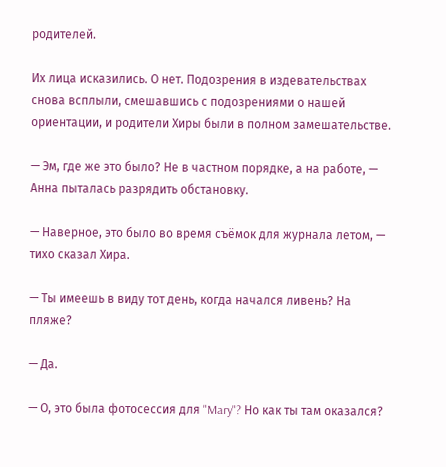родителей.

Их лица исказились. О нет. Подозрения в издевательствах снова всплыли, смешавшись с подозрениями о нашей ориентации, и родители Хиры были в полном замешательстве.

— Эм, где же это было? Не в частном порядке, а на работе, — Анна пыталась разрядить обстановку.

— Наверное, это было во время съёмок для журнала летом, — тихо сказал Хира.

— Ты имеешь в виду тот день, когда начался ливень? На пляже?

— Да.

— О, это была фотосессия для "Mary"? Но как ты там оказался?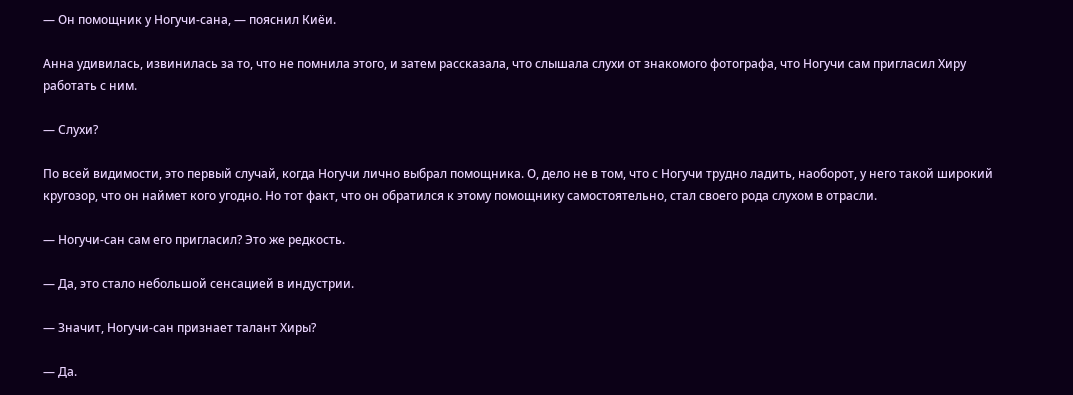— Он помощник у Ногучи-сана, — пояснил Киёи.

Анна удивилась, извинилась за то, что не помнила этого, и затем рассказала, что слышала слухи от знакомого фотографа, что Ногучи сам пригласил Хиру работать с ним.

— Слухи?

По всей видимости, это первый случай, когда Ногучи лично выбрал помощника. О, дело не в том, что с Ногучи трудно ладить, наоборот, у него такой широкий кругозор, что он наймет кого угодно. Но тот факт, что он обратился к этому помощнику самостоятельно, стал своего рода слухом в отрасли.

— Ногучи-сан сам его пригласил? Это же редкость.

— Да, это стало небольшой сенсацией в индустрии.

— Значит, Ногучи-сан признает талант Хиры?

— Да.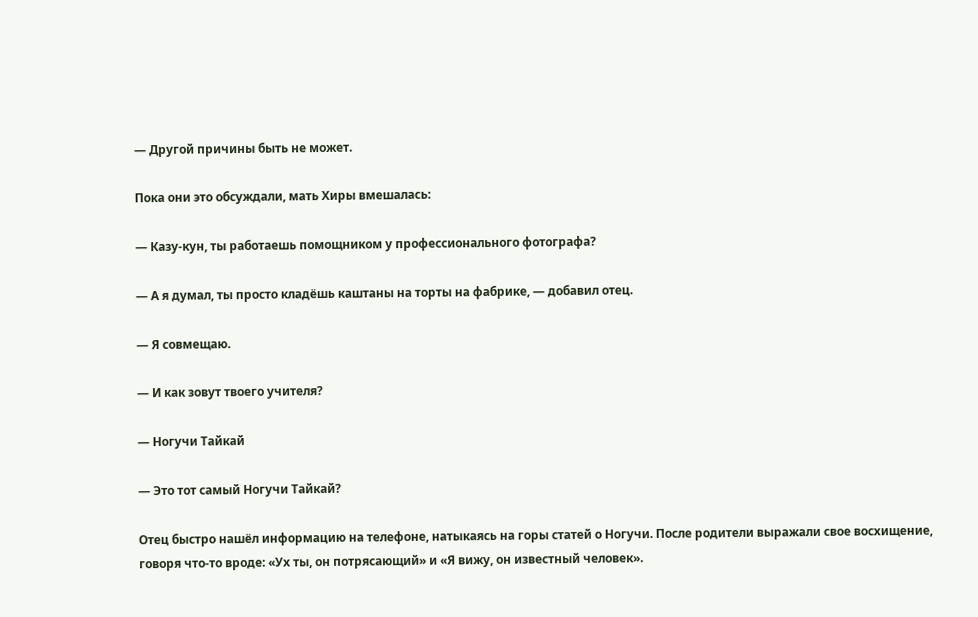— Другой причины быть не может.

Пока они это обсуждали, мать Хиры вмешалась:

— Казу-кун, ты работаешь помощником у профессионального фотографа?

— А я думал, ты просто кладёшь каштаны на торты на фабрике, — добавил отец.

— Я совмещаю.

— И как зовут твоего учителя?

— Ногучи Тайкай

— Это тот самый Ногучи Тайкай?

Отец быстро нашёл информацию на телефоне, натыкаясь на горы статей о Ногучи. После родители выражали свое восхищение, говоря что-то вроде: «Ух ты, он потрясающий» и «Я вижу, он известный человек».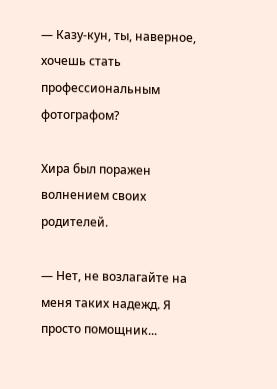— Казу-кун, ты, наверное, хочешь стать профессиональным фотографом?

Хира был поражен волнением своих родителей.

— Нет, не возлагайте на меня таких надежд. Я просто помощник...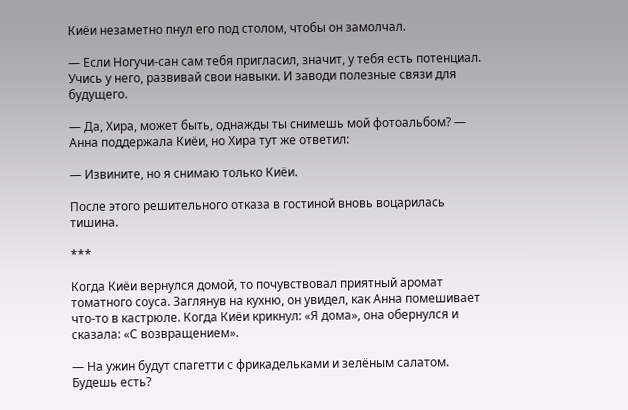Киёи незаметно пнул его под столом, чтобы он замолчал.

— Если Ногучи-сан сам тебя пригласил, значит, у тебя есть потенциал. Учись у него, развивай свои навыки. И заводи полезные связи для будущего.

— Да, Хира, может быть, однажды ты снимешь мой фотоальбом? — Анна поддержала Киёи, но Хира тут же ответил:

— Извините, но я снимаю только Киёи.

После этого решительного отказа в гостиной вновь воцарилась тишина.

***

Когда Киёи вернулся домой, то почувствовал приятный аромат томатного соуса. Заглянув на кухню, он увидел, как Анна помешивает что-то в кастрюле. Когда Киёи крикнул: «Я дома», она обернулся и сказала: «С возвращением».

— На ужин будут спагетти с фрикадельками и зелёным салатом. Будешь есть?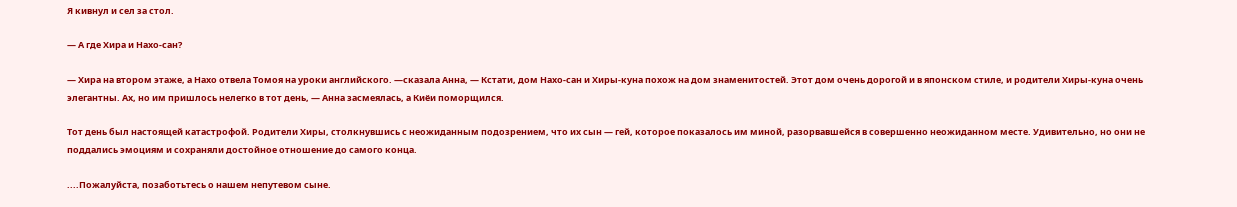Я кивнул и сел за стол.

— А где Хира и Нахо-сан?

— Хира на втором этаже, а Нахо отвела Томоя на уроки английского. —сказала Анна, — Кстати, дом Нахо-сан и Хиры-куна похож на дом знаменитостей. Этот дом очень дорогой и в японском стиле, и родители Хиры-куна очень элегантны. Ах, но им пришлось нелегко в тот день, — Анна засмеялась, а Киёи поморщился.

Тот день был настоящей катастрофой. Родители Хиры, столкнувшись с неожиданным подозрением, что их сын — гей, которое показалось им миной, разорвавшейся в совершенно неожиданном месте. Удивительно, но они не поддались эмоциям и сохраняли достойное отношение до самого конца.

....Пожалуйста, позаботьтесь о нашем непутевом сыне.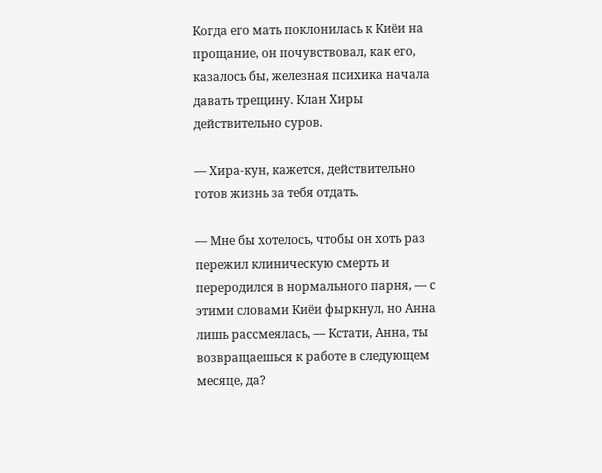Когда его мать поклонилась к Киёи на прощание, он почувствовал, как его, казалось бы, железная психика начала давать трещину. Клан Хиры действительно суров.

— Хира-кун, кажется, действительно готов жизнь за тебя отдать.

— Мне бы хотелось, чтобы он хоть раз пережил клиническую смерть и переродился в нормального парня, — с этими словами Киёи фыркнул, но Анна лишь рассмеялась, — Кстати, Анна, ты возвращаешься к работе в следующем месяце, да?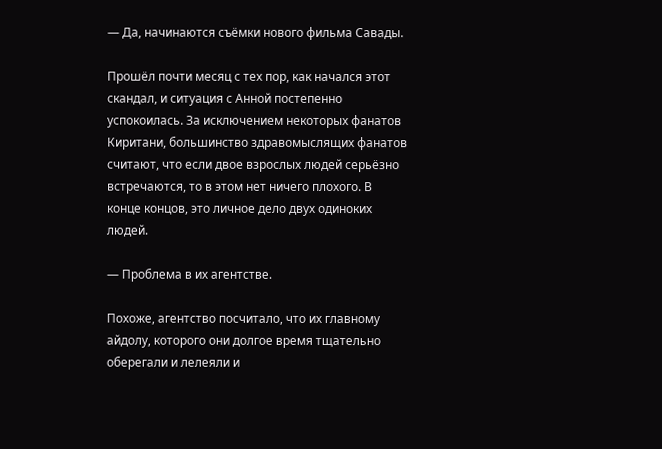— Да, начинаются съёмки нового фильма Савады.

Прошёл почти месяц с тех пор, как начался этот скандал, и ситуация с Анной постепенно успокоилась. За исключением некоторых фанатов Киритани, большинство здравомыслящих фанатов считают, что если двое взрослых людей серьёзно встречаются, то в этом нет ничего плохого. В конце концов, это личное дело двух одиноких людей.

— Проблема в их агентстве.

Похоже, агентство посчитало, что их главному айдолу, которого они долгое время тщательно оберегали и лелеяли и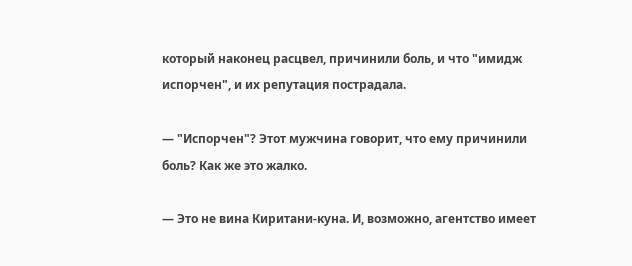который наконец расцвел, причинили боль, и что "имидж испорчен", и их репутация пострадала.

— "Испорчен"? Этот мужчина говорит, что ему причинили боль? Как же это жалко.

— Это не вина Киритани-куна. И, возможно, агентство имеет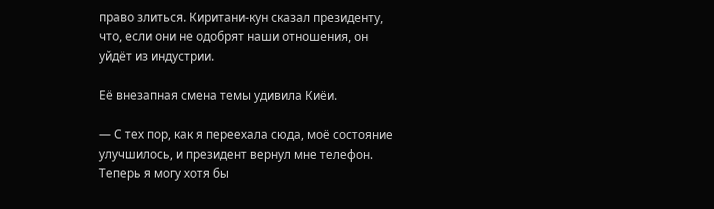право злиться. Киритани-кун сказал президенту, что, если они не одобрят наши отношения, он уйдёт из индустрии.

Её внезапная смена темы удивила Киёи.

— С тех пор, как я переехала сюда, моё состояние улучшилось, и президент вернул мне телефон. Теперь я могу хотя бы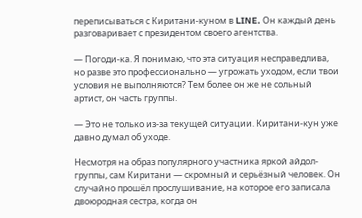переписываться с Киритани-куном в LINE. Он каждый день разговаривает с президентом своего агентства.

— Погоди-ка. Я понимаю, что эта ситуация несправедлива, но разве это профессионально — угрожать уходом, если твои условия не выполняются? Тем более он же не сольный артист, он часть группы.

— Это не только из-за текущей ситуации. Киритани-кун уже давно думал об уходе.

Несмотря на образ популярного участника яркой айдол-группы, сам Киритани — скромный и серьёзный человек. Он случайно прошёл прослушивание, на которое его записала двоюродная сестра, когда он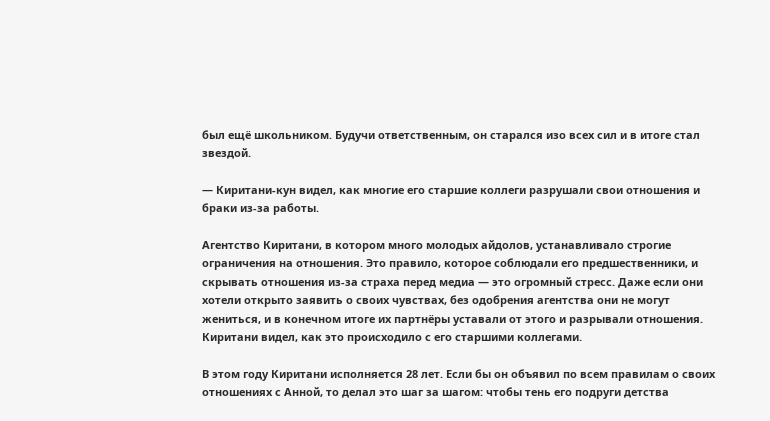был ещё школьником. Будучи ответственным, он старался изо всех сил и в итоге стал звездой.

— Киритани-кун видел, как многие его старшие коллеги разрушали свои отношения и браки из-за работы.

Агентство Киритани, в котором много молодых айдолов, устанавливало строгие ограничения на отношения. Это правило, которое соблюдали его предшественники, и скрывать отношения из-за страха перед медиа — это огромный стресс. Даже если они хотели открыто заявить о своих чувствах, без одобрения агентства они не могут жениться, и в конечном итоге их партнёры уставали от этого и разрывали отношения. Киритани видел, как это происходило с его старшими коллегами.

В этом году Киритани исполняется 28 лет. Если бы он объявил по всем правилам о своих отношениях с Анной, то делал это шаг за шагом: чтобы тень его подруги детства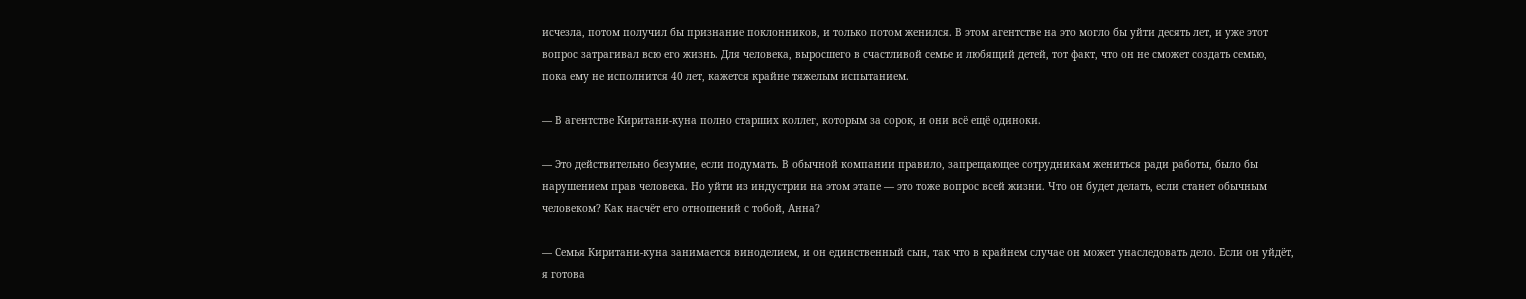исчезла, потом получил бы признание поклонников, и только потом женился. В этом агентстве на это могло бы уйти десять лет, и уже этот вопрос затрагивал всю его жизнь. Для человека, выросшего в счастливой семье и любящий детей, тот факт, что он не сможет создать семью, пока ему не исполнится 40 лет, кажется крайне тяжелым испытанием.

— В агентстве Киритани-куна полно старших коллег, которым за сорок, и они всё ещё одиноки.

— Это действительно безумие, если подумать. В обычной компании правило, запрещающее сотрудникам жениться ради работы, было бы нарушением прав человека. Но уйти из индустрии на этом этапе — это тоже вопрос всей жизни. Что он будет делать, если станет обычным человеком? Как насчёт его отношений с тобой, Анна?

— Семья Киритани-куна занимается виноделием, и он единственный сын, так что в крайнем случае он может унаследовать дело. Если он уйдёт, я готова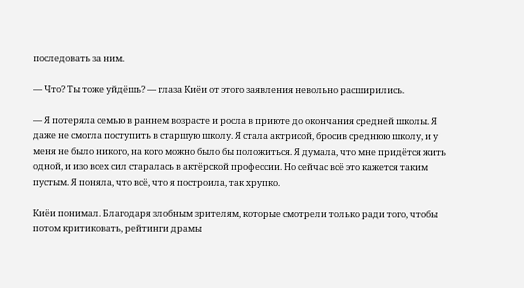последовать за ним.

— Что? Ты тоже уйдёшь? — глаза Киёи от этого заявления невольно расширились.

— Я потеряла семью в раннем возрасте и росла в приюте до окончания средней школы. Я даже не смогла поступить в старшую школу. Я стала актрисой, бросив среднюю школу, и у меня не было никого, на кого можно было бы положиться. Я думала, что мне придётся жить одной, и изо всех сил старалась в актёрской профессии. Но сейчас всё это кажется таким пустым. Я поняла, что всё, что я построила, так хрупко.

Киёи понимал. Благодаря злобным зрителям, которые смотрели только ради того, чтобы потом критиковать, рейтинги драмы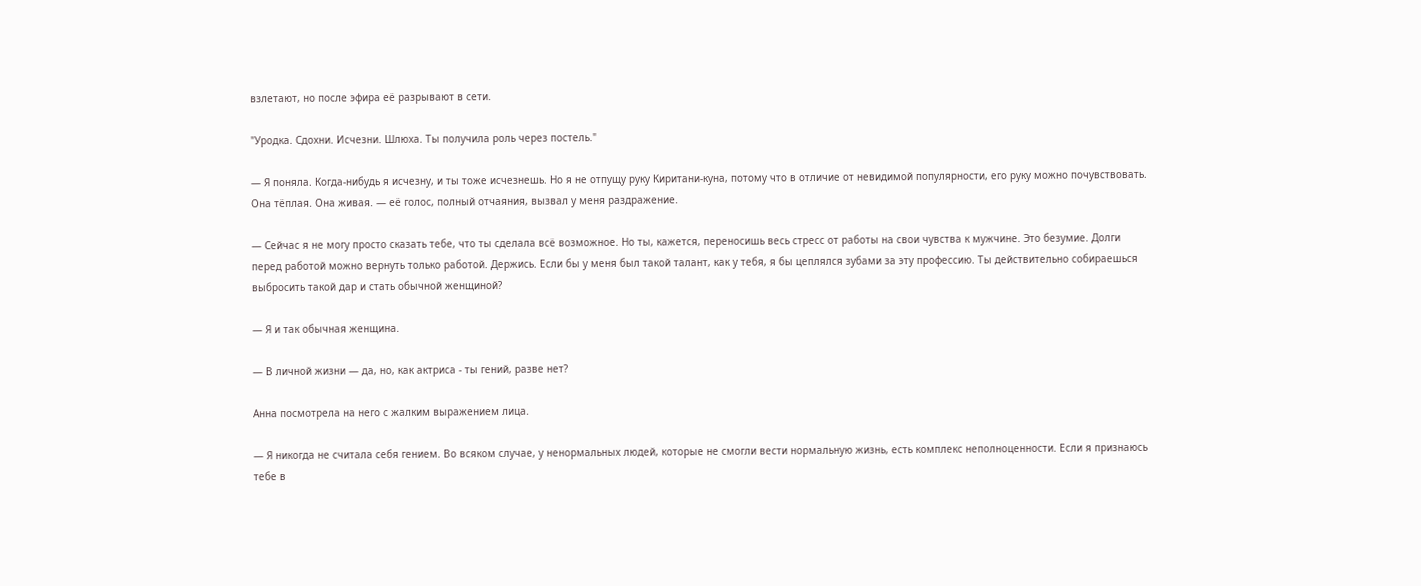взлетают, но после эфира её разрывают в сети.

"Уродка. Сдохни. Исчезни. Шлюха. Ты получила роль через постель."

— Я поняла. Когда-нибудь я исчезну, и ты тоже исчезнешь. Но я не отпущу руку Киритани-куна, потому что в отличие от невидимой популярности, его руку можно почувствовать. Она тёплая. Она живая. — её голос, полный отчаяния, вызвал у меня раздражение.

— Сейчас я не могу просто сказать тебе, что ты сделала всё возможное. Но ты, кажется, переносишь весь стресс от работы на свои чувства к мужчине. Это безумие. Долги перед работой можно вернуть только работой. Держись. Если бы у меня был такой талант, как у тебя, я бы цеплялся зубами за эту профессию. Ты действительно собираешься выбросить такой дар и стать обычной женщиной?

— Я и так обычная женщина.

— В личной жизни — да, но, как актриса - ты гений, разве нет?

Анна посмотрела на него с жалким выражением лица.

— Я никогда не считала себя гением. Во всяком случае, у ненормальных людей, которые не смогли вести нормальную жизнь, есть комплекс неполноценности. Если я признаюсь тебе в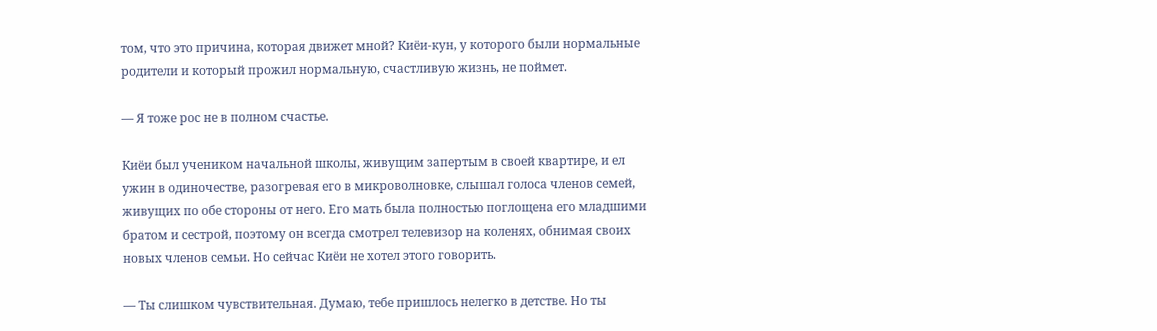том, что это причина, которая движет мной? Киёи-кун, у которого были нормальные родители и который прожил нормальную, счастливую жизнь, не поймет.

— Я тоже рос не в полном счастье.

Киёи был учеником начальной школы, живущим запертым в своей квартире, и ел ужин в одиночестве, разогревая его в микроволновке, слышал голоса членов семей, живущих по обе стороны от него. Его мать была полностью поглощена его младшими братом и сестрой, поэтому он всегда смотрел телевизор на коленях, обнимая своих новых членов семьи. Но сейчас Киёи не хотел этого говорить.

— Ты слишком чувствительная. Думаю, тебе пришлось нелегко в детстве. Но ты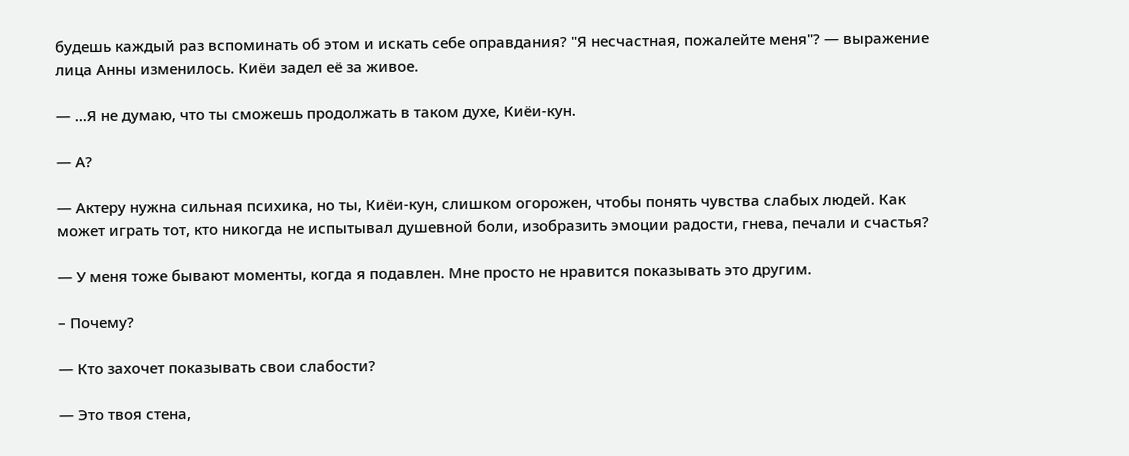будешь каждый раз вспоминать об этом и искать себе оправдания? "Я несчастная, пожалейте меня"? — выражение лица Анны изменилось. Киёи задел её за живое.

— ...Я не думаю, что ты сможешь продолжать в таком духе, Киёи-кун.

— А?

— Актеру нужна сильная психика, но ты, Киёи-кун, слишком огорожен, чтобы понять чувства слабых людей. Как может играть тот, кто никогда не испытывал душевной боли, изобразить эмоции радости, гнева, печали и счастья?

— У меня тоже бывают моменты, когда я подавлен. Мне просто не нравится показывать это другим.

– Почему?

— Кто захочет показывать свои слабости?

— Это твоя стена,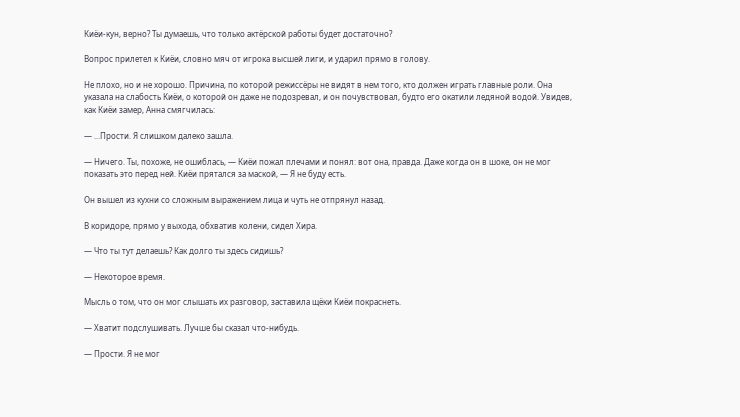Киёи-кун, верно? Ты думаешь, что только актёрской работы будет достаточно?

Вопрос прилетел к Киёи, словно мяч от игрока высшей лиги, и ударил прямо в голову.

Не плохо, но и не хорошо. Причина, по которой режиссёры не видят в нем того, кто должен играть главные роли. Она указала на слабость Киёи, о которой он даже не подозревал, и он почувствовал, будто его окатили ледяной водой. Увидев, как Киёи замер, Анна смягчилась:

— ...Прости. Я слишком далеко зашла.

— Ничего. Ты, похоже, не ошиблась, — Киёи пожал плечами и понял: вот она, правда. Даже когда он в шоке, он не мог показать это перед ней. Киёи прятался за маской, — Я не буду есть.

Он вышел из кухни со сложным выражением лица и чуть не отпрянул назад.

В коридоре, прямо у выхода, обхватив колени, сидел Хира.

— Что ты тут делаешь? Как долго ты здесь сидишь?

— Некоторое время.

Мысль о том, что он мог слышать их разговор, заставила щёки Киёи покраснеть.

— Хватит подслушивать. Лучше бы сказал что-нибудь.

— Прости. Я не мог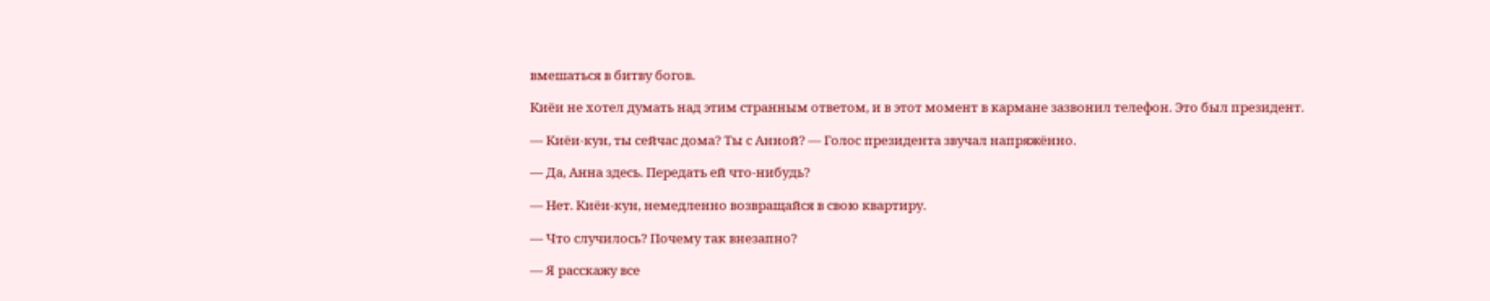вмешаться в битву богов.

Киёи не хотел думать над этим странным ответом, и в этот момент в кармане зазвонил телефон. Это был президент.

— Киёи-кун, ты сейчас дома? Ты с Анной? — Голос президента звучал напряжённо.

— Да, Анна здесь. Передать ей что-нибудь?

— Нет. Киёи-кун, немедленно возвращайся в свою квартиру.

— Что случилось? Почему так внезапно?

— Я расскажу все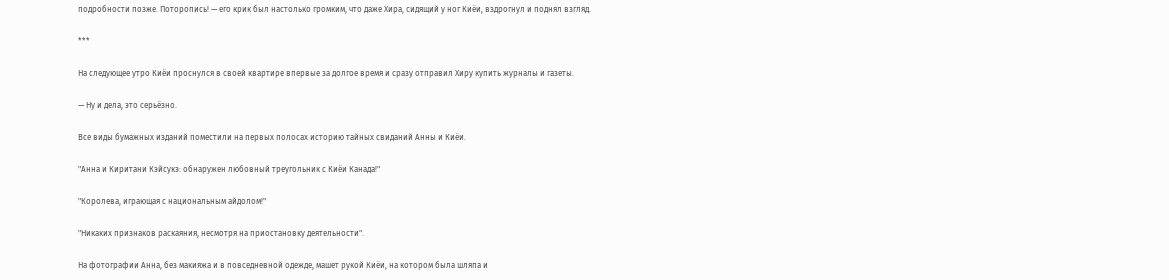подробности позже. Поторопись! — его крик был настолько громким, что даже Хира, сидящий у ног Киёи, вздрогнул и поднял взгляд.

***

На следующее утро Киёи проснулся в своей квартире впервые за долгое время и сразу отправил Хиру купить журналы и газеты.

— Ну и дела, это серьёзно.

Все виды бумажных изданий поместили на первых полосах историю тайных свиданий Анны и Киёи.

"Анна и Киритани Кэйсукэ: обнаружен любовный треугольник с Киёи Канада!"

"Королева, играющая с национальным айдолом!"

"Никаких признаков раскаяния, несмотря на приостановку деятельности".

На фотографии Анна, без макияжа и в повседневной одежде, машет рукой Киёи, на котором была шляпа и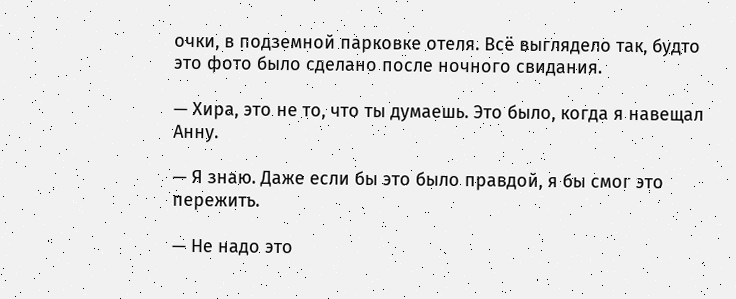очки, в подземной парковке отеля. Всё выглядело так, будто это фото было сделано после ночного свидания.

— Хира, это не то, что ты думаешь. Это было, когда я навещал Анну.

— Я знаю. Даже если бы это было правдой, я бы смог это пережить.

— Не надо это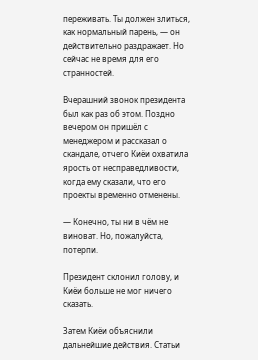переживать. Ты должен злиться, как нормальный парень, — он действительно раздражает. Но сейчас не время для его странностей.

Вчерашний звонок президента был как раз об этом. Поздно вечером он пришёл с менеджером и рассказал о скандале, отчего Киёи охватила ярость от несправедливости, когда ему сказали, что его проекты временно отменены.

— Конечно, ты ни в чём не виноват. Но, пожалуйста, потерпи.

Президент склонил голову, и Киёи больше не мог ничего сказать.

Затем Киёи объяснили дальнейшие действия. Статьи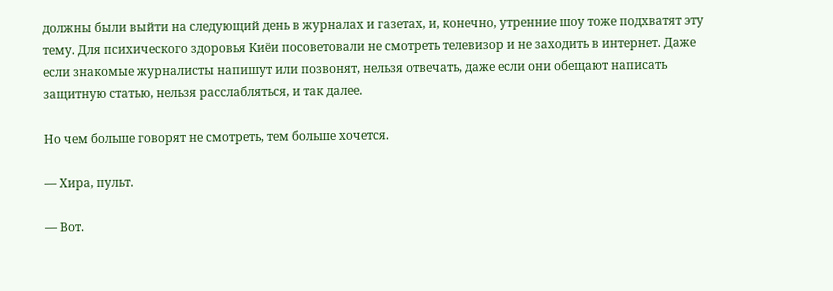должны были выйти на следующий день в журналах и газетах, и, конечно, утренние шоу тоже подхватят эту тему. Для психического здоровья Киёи посоветовали не смотреть телевизор и не заходить в интернет. Даже если знакомые журналисты напишут или позвонят, нельзя отвечать, даже если они обещают написать защитную статью, нельзя расслабляться, и так далее.

Но чем больше говорят не смотреть, тем больше хочется.

— Хира, пульт.

— Вот.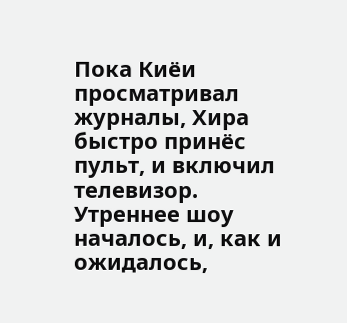Пока Киёи просматривал журналы, Хира быстро принёс пульт, и включил телевизор. Утреннее шоу началось, и, как и ожидалось,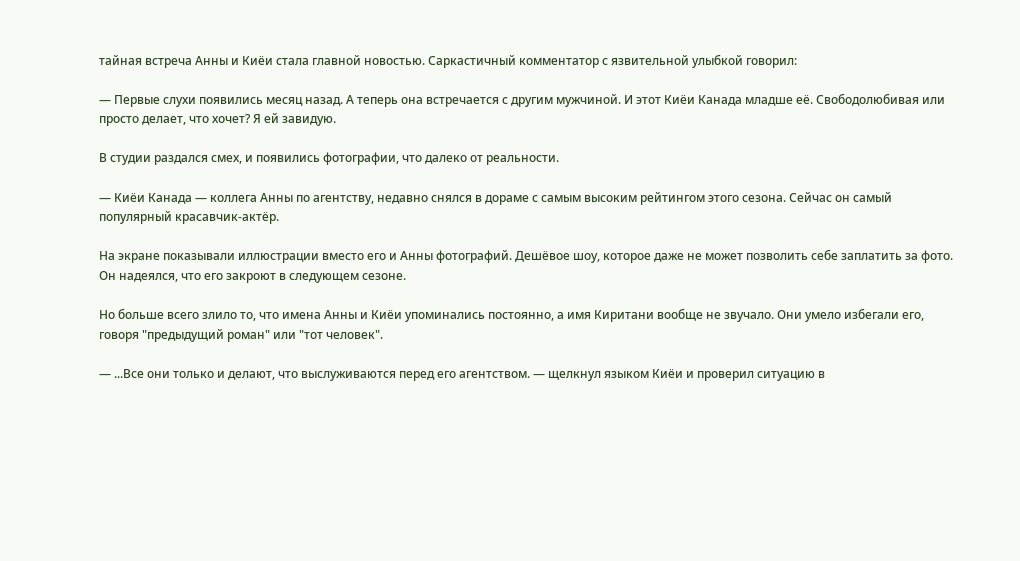тайная встреча Анны и Киёи стала главной новостью. Саркастичный комментатор с язвительной улыбкой говорил:

— Первые слухи появились месяц назад. А теперь она встречается с другим мужчиной. И этот Киёи Канада младше её. Свободолюбивая или просто делает, что хочет? Я ей завидую.

В студии раздался смех, и появились фотографии, что далеко от реальности.

— Киёи Канада — коллега Анны по агентству, недавно снялся в дораме с самым высоким рейтингом этого сезона. Сейчас он самый популярный красавчик-актёр.

На экране показывали иллюстрации вместо его и Анны фотографий. Дешёвое шоу, которое даже не может позволить себе заплатить за фото. Он надеялся, что его закроют в следующем сезоне.

Но больше всего злило то, что имена Анны и Киёи упоминались постоянно, а имя Киритани вообще не звучало. Они умело избегали его, говоря "предыдущий роман" или "тот человек".

— ...Все они только и делают, что выслуживаются перед его агентством. — щелкнул языком Киёи и проверил ситуацию в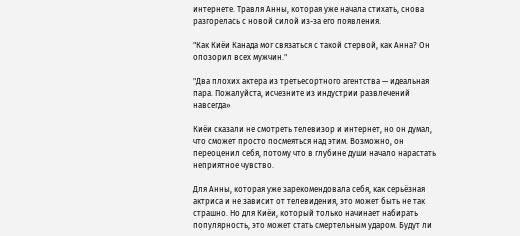интернете. Травля Анны, которая уже начала стихать, снова разгорелась с новой силой из-за его появления.

"Как Киёи Канада мог связаться с такой стервой, как Анна? Он опозорил всех мужчин."

"Два плохих актера из третьесортного агентства — идеальная пара. Пожалуйста, исчезните из индустрии развлечений навсегда»

Киёи сказали не смотреть телевизор и интернет, но он думал, что сможет просто посмеяться над этим. Возможно, он переоценил себя, потому что в глубине души начало нарастать неприятное чувство.

Для Анны, которая уже зарекомендовала себя, как серьёзная актриса и не зависит от телевидения, это может быть не так страшно. Но для Киёи, который только начинает набирать популярность, это может стать смертельным ударом. Будут ли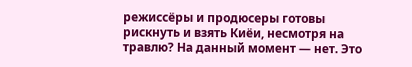режиссёры и продюсеры готовы рискнуть и взять Киёи, несмотря на травлю? На данный момент — нет. Это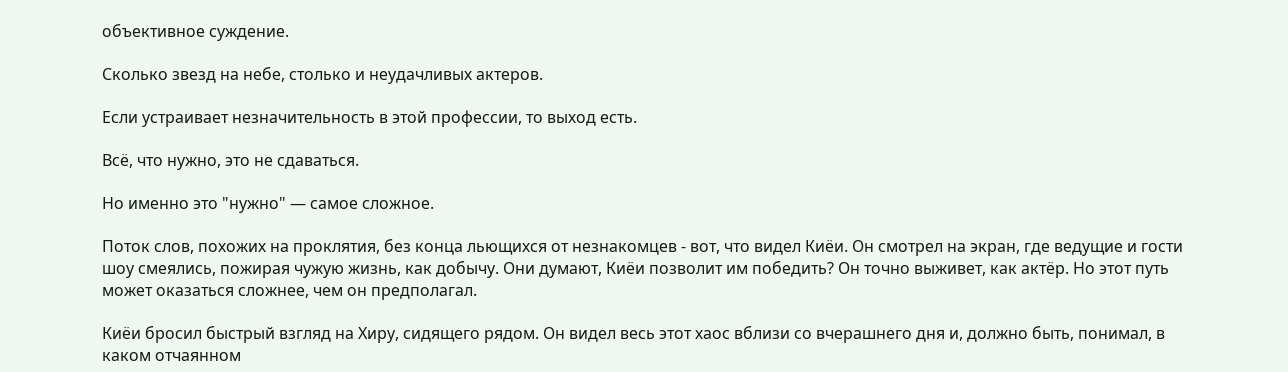объективное суждение.

Сколько звезд на небе, столько и неудачливых актеров.

Если устраивает незначительность в этой профессии, то выход есть.

Всё, что нужно, это не сдаваться.

Но именно это "нужно" — самое сложное.

Поток слов, похожих на проклятия, без конца льющихся от незнакомцев - вот, что видел Киёи. Он смотрел на экран, где ведущие и гости шоу смеялись, пожирая чужую жизнь, как добычу. Они думают, Киёи позволит им победить? Он точно выживет, как актёр. Но этот путь может оказаться сложнее, чем он предполагал.

Киёи бросил быстрый взгляд на Хиру, сидящего рядом. Он видел весь этот хаос вблизи со вчерашнего дня и, должно быть, понимал, в каком отчаянном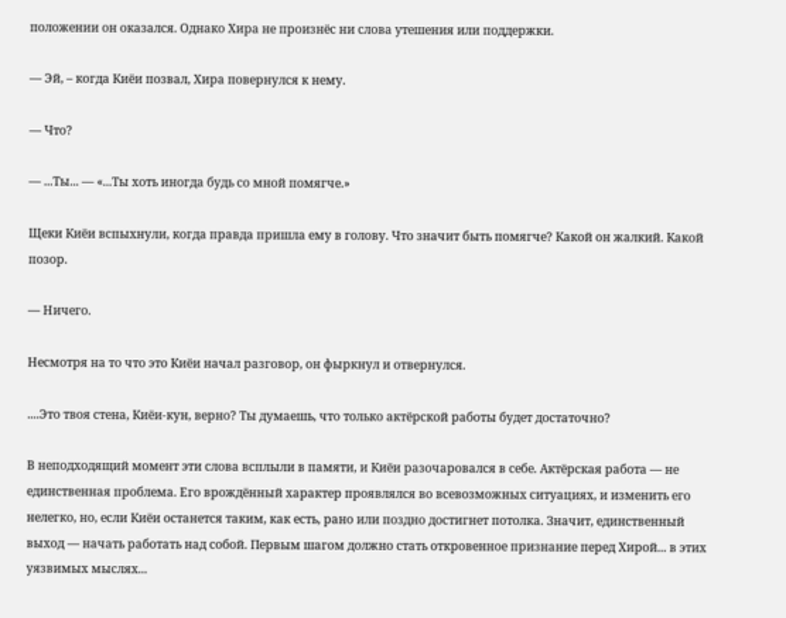положении он оказался. Однако Хира не произнёс ни слова утешения или поддержки.

— Эй, – когда Киёи позвал, Хира повернулся к нему.

— Что?

— ...Ты... — «...Ты хоть иногда будь со мной помягче.»

Щеки Киёи вспыхнули, когда правда пришла ему в голову. Что значит быть помягче? Какой он жалкий. Какой позор.

— Ничего.

Несмотря на то что это Киёи начал разговор, он фыркнул и отвернулся.

....Это твоя стена, Киёи-кун, верно? Ты думаешь, что только актёрской работы будет достаточно?

В неподходящий момент эти слова всплыли в памяти, и Киёи разочаровался в себе. Актёрская работа — не единственная проблема. Его врождённый характер проявлялся во всевозможных ситуациях, и изменить его нелегко, но, если Киёи останется таким, как есть, рано или поздно достигнет потолка. Значит, единственный выход — начать работать над собой. Первым шагом должно стать откровенное признание перед Хирой... в этих уязвимых мыслях...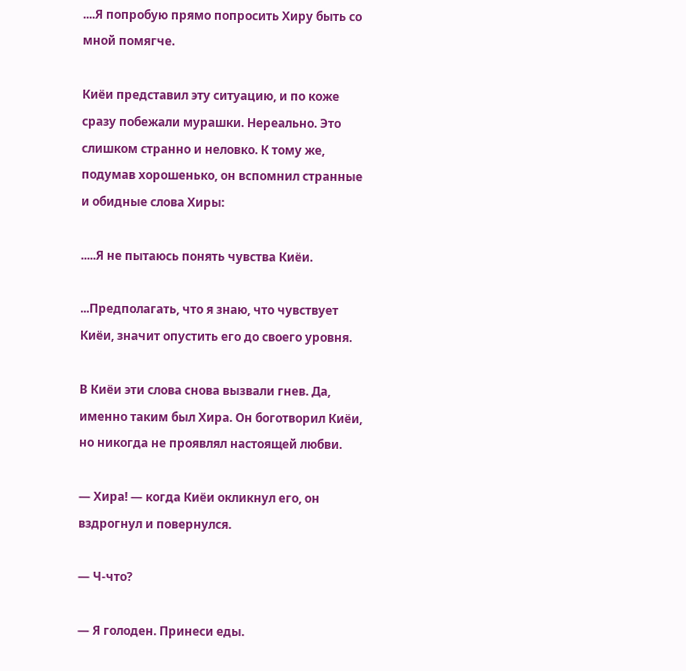....Я попробую прямо попросить Хиру быть со мной помягче.

Киёи представил эту ситуацию, и по коже сразу побежали мурашки. Нереально. Это слишком странно и неловко. К тому же, подумав хорошенько, он вспомнил странные и обидные слова Хиры:

.....Я не пытаюсь понять чувства Киёи.

...Предполагать, что я знаю, что чувствует Киёи, значит опустить его до своего уровня.

В Киёи эти слова снова вызвали гнев. Да, именно таким был Хира. Он боготворил Киёи, но никогда не проявлял настоящей любви.

— Хира! — когда Киёи окликнул его, он вздрогнул и повернулся.

— Ч-что?

— Я голоден. Принеси еды.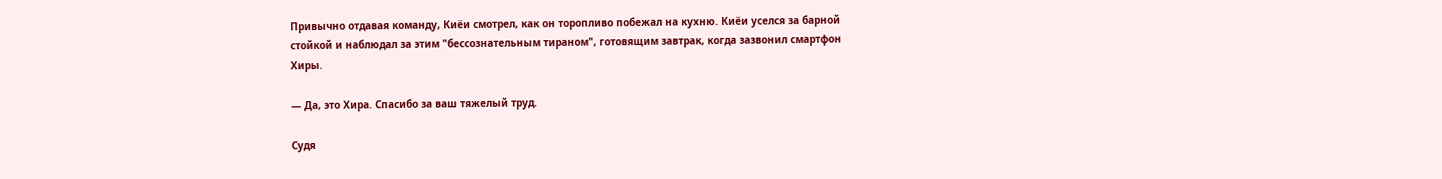Привычно отдавая команду, Киёи смотрел, как он торопливо побежал на кухню. Киёи уселся за барной стойкой и наблюдал за этим "бессознательным тираном", готовящим завтрак, когда зазвонил смартфон Хиры.

— Да, это Хира. Спасибо за ваш тяжелый труд.

Судя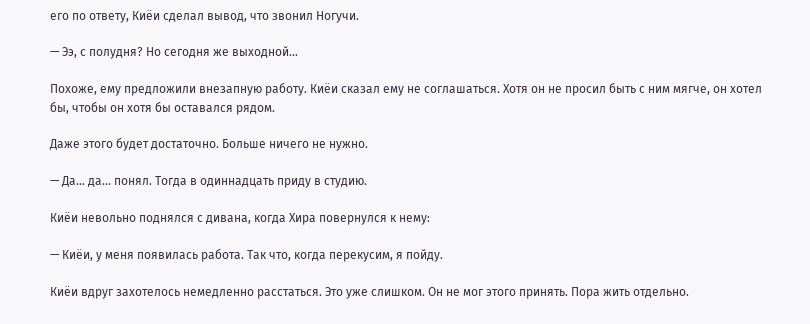его по ответу, Киёи сделал вывод, что звонил Ногучи.

— Ээ, с полудня? Но сегодня же выходной...

Похоже, ему предложили внезапную работу. Киёи сказал ему не соглашаться. Хотя он не просил быть с ним мягче, он хотел бы, чтобы он хотя бы оставался рядом.

Даже этого будет достаточно. Больше ничего не нужно.

— Да... да... понял. Тогда в одиннадцать приду в студию.

Киёи невольно поднялся с дивана, когда Хира повернулся к нему:

— Киёи, у меня появилась работа. Так что, когда перекусим, я пойду.

Киёи вдруг захотелось немедленно расстаться. Это уже слишком. Он не мог этого принять. Пора жить отдельно.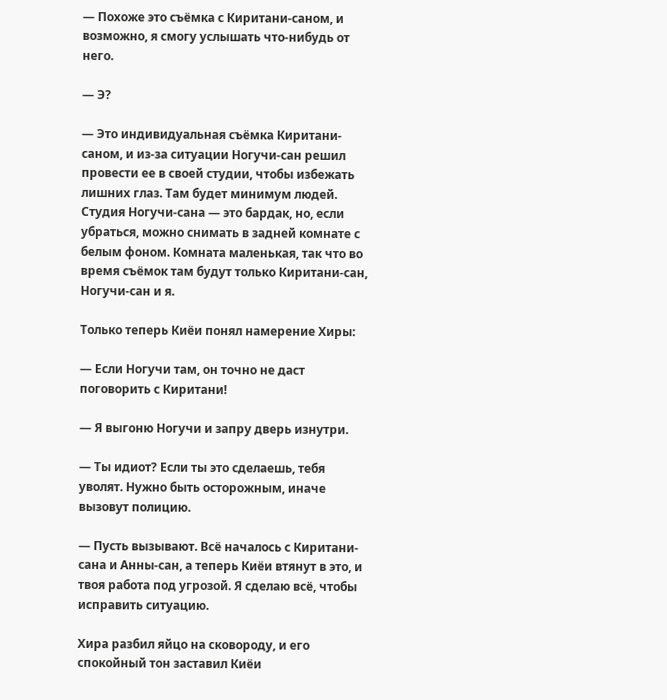— Похоже это съёмка с Киритани-саном, и возможно, я смогу услышать что-нибудь от него.

— Э?

— Это индивидуальная съёмка Киритани-саном, и из-за ситуации Ногучи-сан решил провести ее в своей студии, чтобы избежать лишних глаз. Там будет минимум людей. Студия Ногучи-сана — это бардак, но, если убраться, можно снимать в задней комнате с белым фоном. Комната маленькая, так что во время съёмок там будут только Киритани-сан, Ногучи-сан и я.

Только теперь Киёи понял намерение Хиры:

— Если Ногучи там, он точно не даст поговорить с Киритани!

— Я выгоню Ногучи и запру дверь изнутри.

— Ты идиот? Если ты это сделаешь, тебя уволят. Нужно быть осторожным, иначе вызовут полицию.

— Пусть вызывают. Всё началось с Киритани-сана и Анны-сан, а теперь Киёи втянут в это, и твоя работа под угрозой. Я сделаю всё, чтобы исправить ситуацию.

Хира разбил яйцо на сковороду, и его спокойный тон заставил Киёи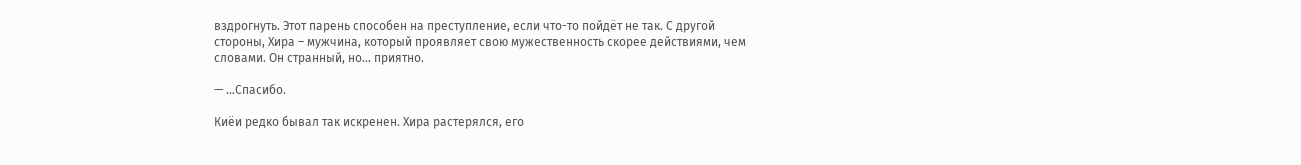вздрогнуть. Этот парень способен на преступление, если что-то пойдёт не так. С другой стороны, Хира – мужчина, который проявляет свою мужественность скорее действиями, чем словами. Он странный, но... приятно.

— ...Спасибо.

Киёи редко бывал так искренен. Хира растерялся, его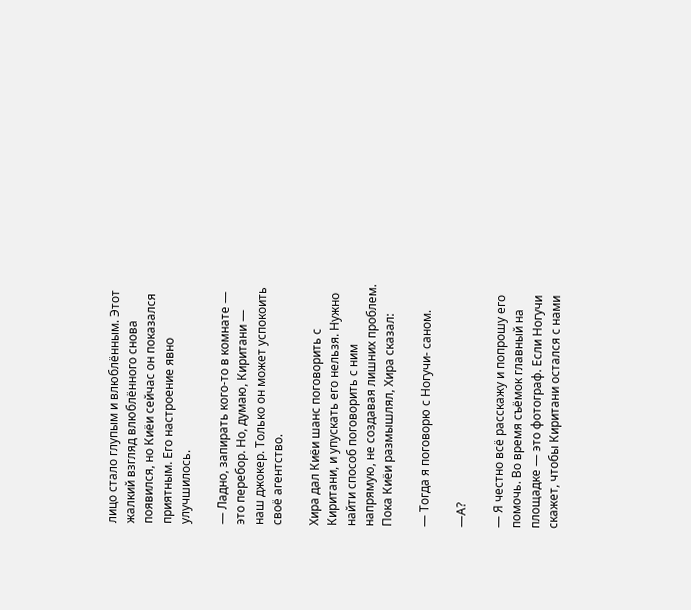лицо стало глупым и влюблённым. Этот жалкий взгляд влюблённого снова появился, но Киёи сейчас он показался приятным. Его настроение явно улучшилось.

— Ладно, запирать кого-то в комнате — это перебор. Но, думаю, Киритани — наш джокер. Только он может успокоить своё агентство.

Хира дал Киёи шанс поговорить с Киритани, и упускать его нельзя. Нужно найти способ поговорить с ним напрямую, не создавая лишних проблем. Пока Киёи размышлял, Хира сказал:

— Тогда я поговорю с Ногучи- саном.

—А?

— Я честно всё расскажу и попрошу его помочь. Во время съёмок главный на площадке — это фотограф. Если Ногучи скажет, чтобы Киритани остался с нами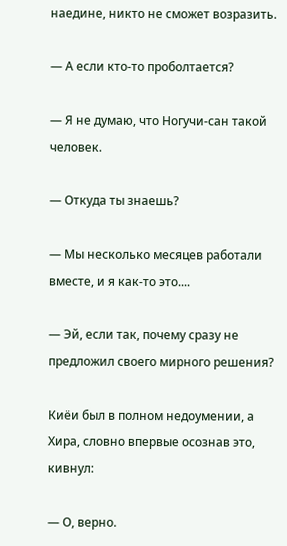наедине, никто не сможет возразить.

— А если кто-то проболтается?

— Я не думаю, что Ногучи-сан такой человек.

— Откуда ты знаешь?

— Мы несколько месяцев работали вместе, и я как-то это....

— Эй, если так, почему сразу не предложил своего мирного решения?

Киёи был в полном недоумении, а Хира, словно впервые осознав это, кивнул:

— О, верно.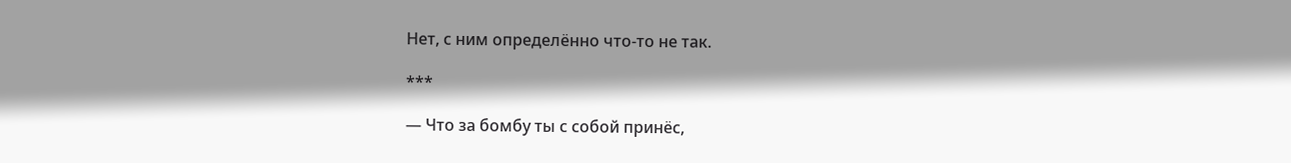Нет, с ним определённо что-то не так.

***

— Что за бомбу ты с собой принёс,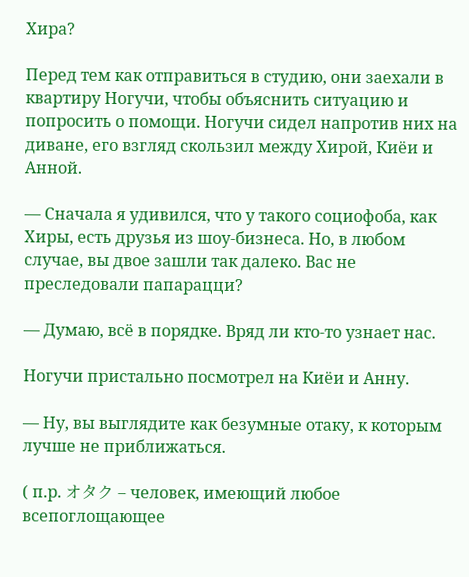Хира?

Перед тем как отправиться в студию, они заехали в квартиру Ногучи, чтобы объяснить ситуацию и попросить о помощи. Ногучи сидел напротив них на диване, его взгляд скользил между Хирой, Киёи и Анной.

— Сначала я удивился, что у такого социофоба, как Хиры, есть друзья из шоу-бизнеса. Но, в любом случае, вы двое зашли так далеко. Вас не преследовали папарацци?

— Думаю, всё в порядке. Вряд ли кто-то узнает нас.

Ногучи пристально посмотрел на Киёи и Анну.

— Ну, вы выглядите как безумные отаку, к которым лучше не приближаться.

( п.р. オタク – человек, имеющий любое всепоглощающее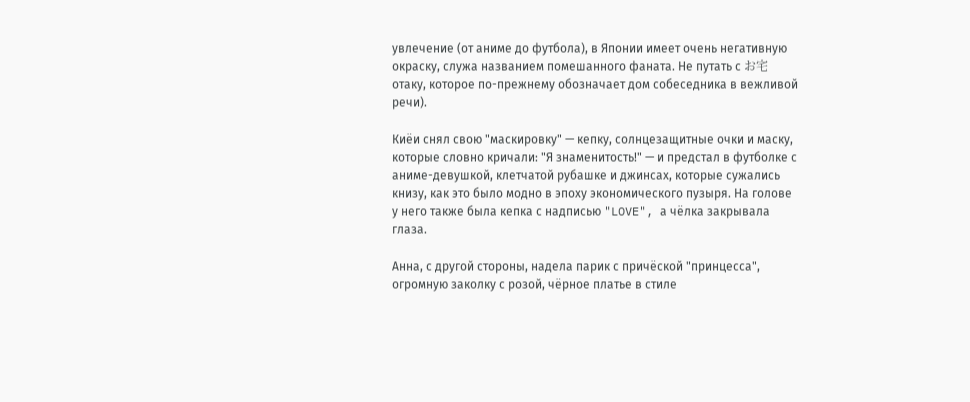увлечение (от аниме до футбола), в Японии имеет очень негативную окраску, служа названием помешанного фаната. Не путать с お宅 отаку, которое по-прежнему обозначает дом собеседника в вежливой речи).

Киёи снял свою "маскировку" — кепку, солнцезащитные очки и маску, которые словно кричали: "Я знаменитость!" — и предстал в футболке с аниме-девушкой, клетчатой рубашке и джинсах, которые сужались книзу, как это было модно в эпоху экономического пузыря. На голове у него также была кепка с надписью "LOVE", а чёлка закрывала глаза.

Анна, с другой стороны, надела парик с причёской "принцесса", огромную заколку с розой, чёрное платье в стиле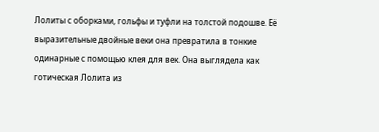Лолиты с оборками, гольфы и туфли на толстой подошве. Её выразительные двойные веки она превратила в тонкие одинарные с помощью клея для век. Она выглядела как готическая Лолита из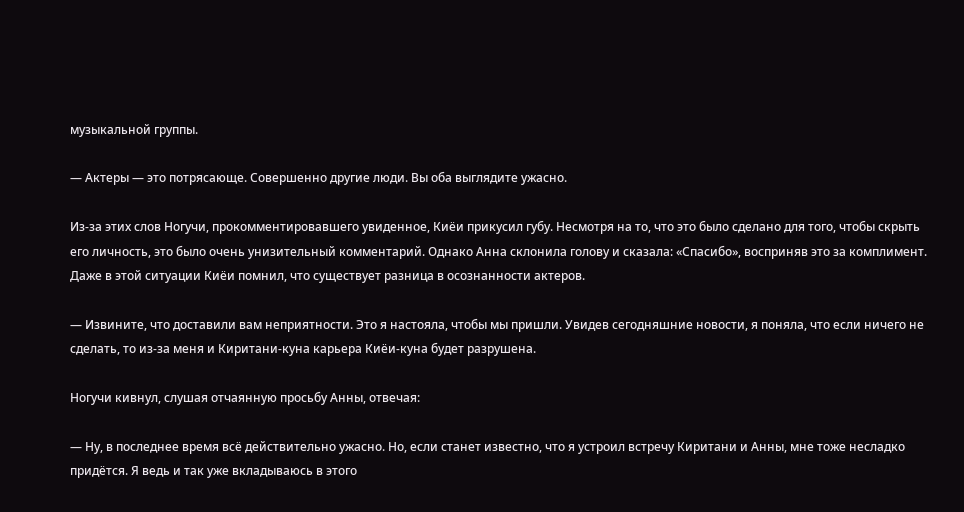музыкальной группы.

— Актеры — это потрясающе. Совершенно другие люди. Вы оба выглядите ужасно.

Из-за этих слов Ногучи, прокомментировавшего увиденное, Киёи прикусил губу. Несмотря на то, что это было сделано для того, чтобы скрыть его личность, это было очень унизительный комментарий. Однако Анна склонила голову и сказала: «Спасибо», восприняв это за комплимент. Даже в этой ситуации Киёи помнил, что существует разница в осознанности актеров.

— Извините, что доставили вам неприятности. Это я настояла, чтобы мы пришли. Увидев сегодняшние новости, я поняла, что если ничего не сделать, то из-за меня и Киритани-куна карьера Киёи-куна будет разрушена.

Ногучи кивнул, слушая отчаянную просьбу Анны, отвечая:

— Ну, в последнее время всё действительно ужасно. Но, если станет известно, что я устроил встречу Киритани и Анны, мне тоже несладко придётся. Я ведь и так уже вкладываюсь в этого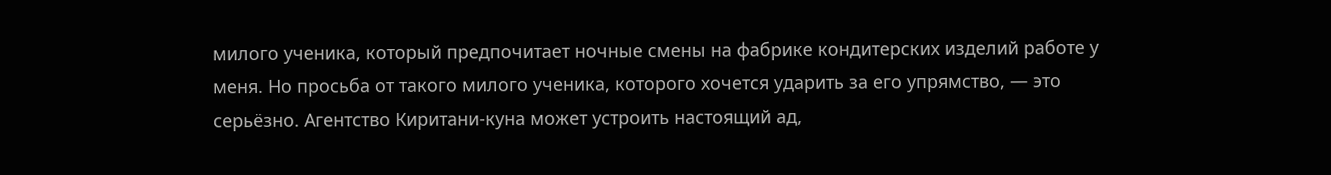милого ученика, который предпочитает ночные смены на фабрике кондитерских изделий работе у меня. Но просьба от такого милого ученика, которого хочется ударить за его упрямство, — это серьёзно. Агентство Киритани-куна может устроить настоящий ад,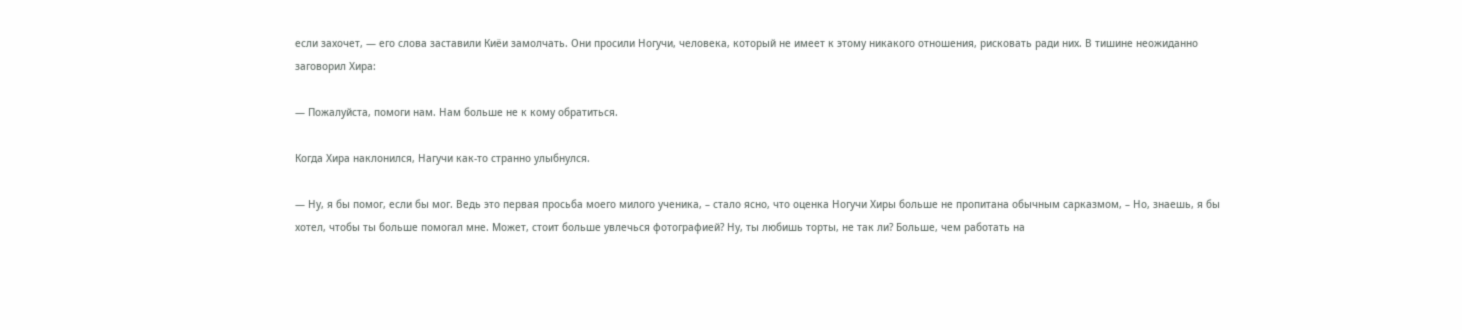если захочет, — его слова заставили Киёи замолчать. Они просили Ногучи, человека, который не имеет к этому никакого отношения, рисковать ради них. В тишине неожиданно заговорил Хира:

— Пожалуйста, помоги нам. Нам больше не к кому обратиться.

Когда Хира наклонился, Нагучи как-то странно улыбнулся.

— Ну, я бы помог, если бы мог. Ведь это первая просьба моего милого ученика, – стало ясно, что оценка Ногучи Хиры больше не пропитана обычным сарказмом, – Но, знаешь, я бы хотел, чтобы ты больше помогал мне. Может, стоит больше увлечься фотографией? Ну, ты любишь торты, не так ли? Больше, чем работать на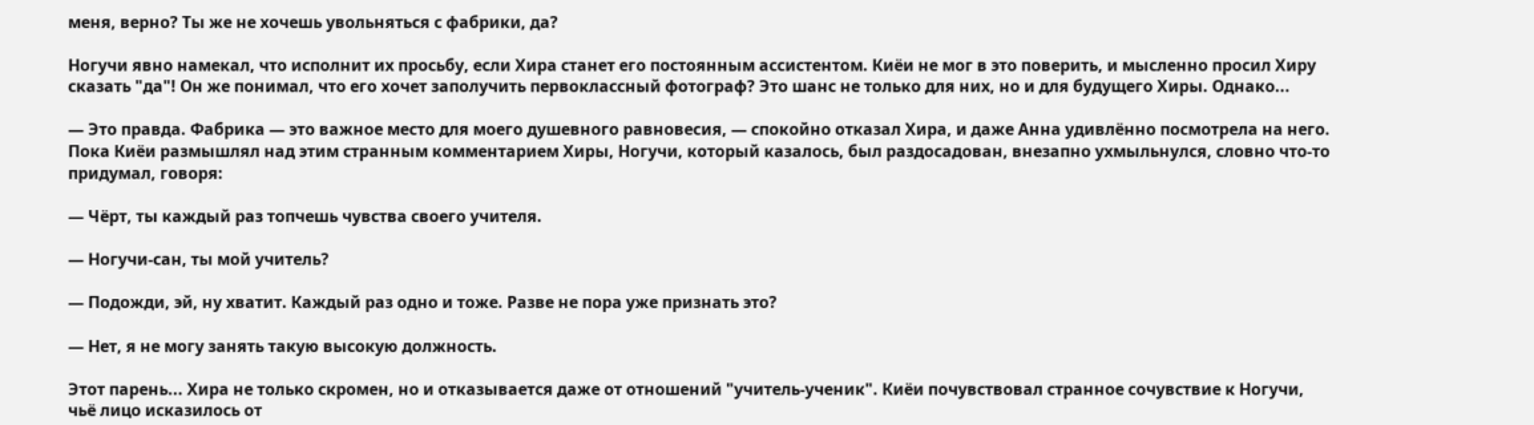меня, верно? Ты же не хочешь увольняться с фабрики, да?

Ногучи явно намекал, что исполнит их просьбу, если Хира станет его постоянным ассистентом. Киёи не мог в это поверить, и мысленно просил Хиру сказать "да"! Он же понимал, что его хочет заполучить первоклассный фотограф? Это шанс не только для них, но и для будущего Хиры. Однако...

— Это правда. Фабрика — это важное место для моего душевного равновесия, — спокойно отказал Хира, и даже Анна удивлённо посмотрела на него. Пока Киёи размышлял над этим странным комментарием Хиры, Ногучи, который казалось, был раздосадован, внезапно ухмыльнулся, словно что-то придумал, говоря:

— Чёрт, ты каждый раз топчешь чувства своего учителя.

— Ногучи-сан, ты мой учитель?

— Подожди, эй, ну хватит. Каждый раз одно и тоже. Разве не пора уже признать это?

— Нет, я не могу занять такую высокую должность.

Этот парень... Хира не только скромен, но и отказывается даже от отношений "учитель-ученик". Киёи почувствовал странное сочувствие к Ногучи, чьё лицо исказилось от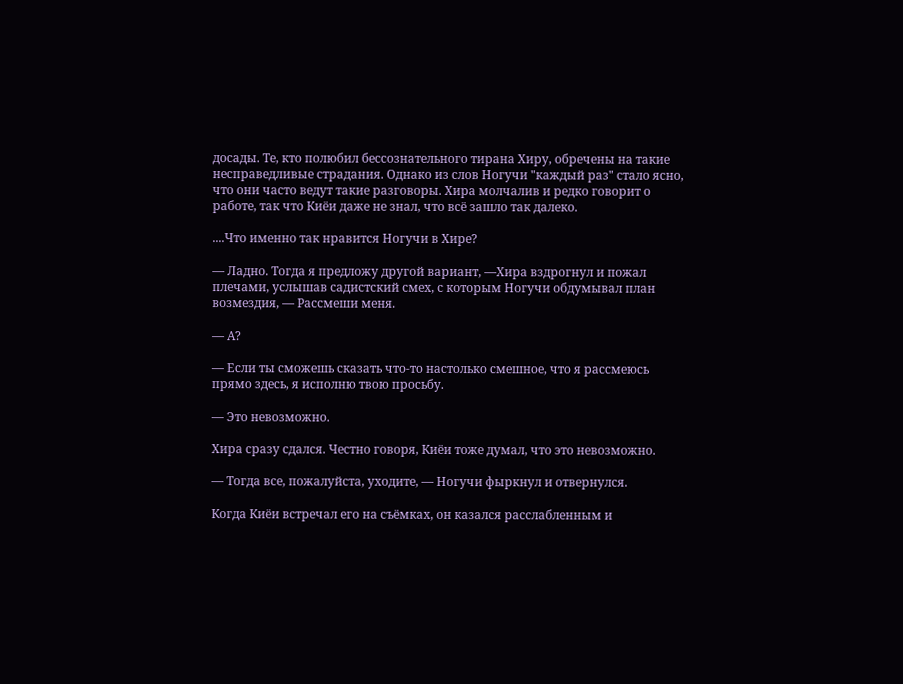досады. Те, кто полюбил бессознательного тирана Хиру, обречены на такие несправедливые страдания. Однако из слов Ногучи "каждый раз" стало ясно, что они часто ведут такие разговоры. Хира молчалив и редко говорит о работе, так что Киёи даже не знал, что всё зашло так далеко.

....Что именно так нравится Ногучи в Хире?

— Ладно. Тогда я предложу другой вариант, —Хира вздрогнул и пожал плечами, услышав садистский смех, с которым Ногучи обдумывал план возмездия, — Рассмеши меня.

— А?

— Если ты сможешь сказать что-то настолько смешное, что я рассмеюсь прямо здесь, я исполню твою просьбу.

— Это невозможно.

Хира сразу сдался. Честно говоря, Киёи тоже думал, что это невозможно.

— Тогда все, пожалуйста, уходите, — Ногучи фыркнул и отвернулся.

Когда Киёи встречал его на съёмках, он казался расслабленным и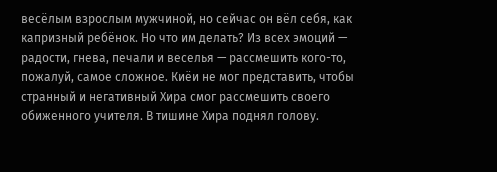весёлым взрослым мужчиной, но сейчас он вёл себя, как капризный ребёнок. Но что им делать? Из всех эмоций — радости, гнева, печали и веселья — рассмешить кого-то, пожалуй, самое сложное. Киёи не мог представить, чтобы странный и негативный Хира смог рассмешить своего обиженного учителя. В тишине Хира поднял голову.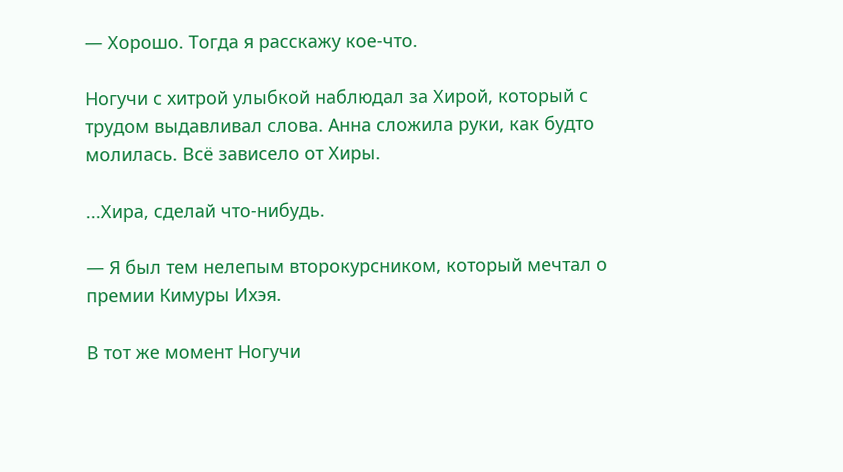— Хорошо. Тогда я расскажу кое-что.

Ногучи с хитрой улыбкой наблюдал за Хирой, который с трудом выдавливал слова. Анна сложила руки, как будто молилась. Всё зависело от Хиры.

...Хира, сделай что-нибудь.

— Я был тем нелепым второкурсником, который мечтал о премии Кимуры Ихэя.

В тот же момент Ногучи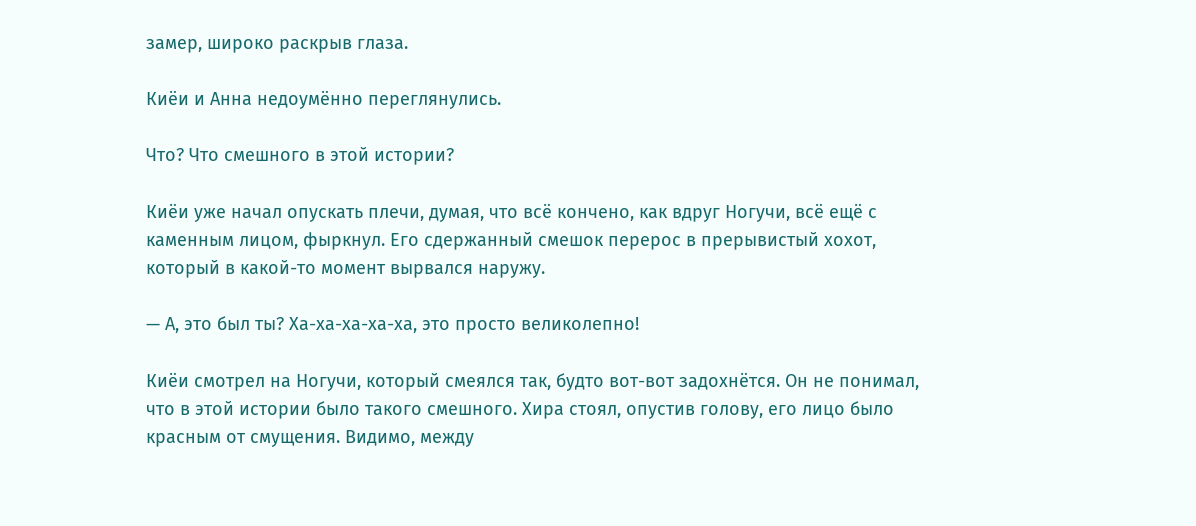замер, широко раскрыв глаза.

Киёи и Анна недоумённо переглянулись.

Что? Что смешного в этой истории?

Киёи уже начал опускать плечи, думая, что всё кончено, как вдруг Ногучи, всё ещё с каменным лицом, фыркнул. Его сдержанный смешок перерос в прерывистый хохот, который в какой-то момент вырвался наружу.

— А, это был ты? Ха-ха-ха-ха-ха, это просто великолепно!

Киёи смотрел на Ногучи, который смеялся так, будто вот-вот задохнётся. Он не понимал, что в этой истории было такого смешного. Хира стоял, опустив голову, его лицо было красным от смущения. Видимо, между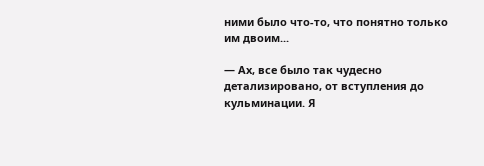ними было что-то, что понятно только им двоим...

— Ах, все было так чудесно детализировано, от вступления до кульминации. Я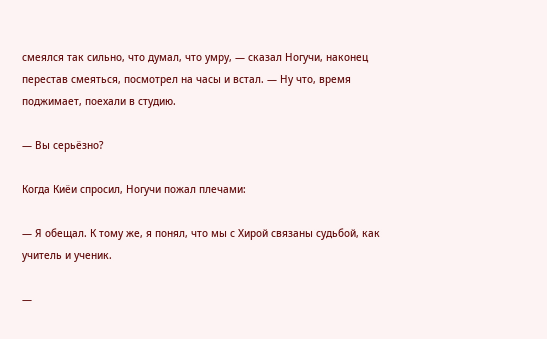смеялся так сильно, что думал, что умру, — сказал Ногучи, наконец перестав смеяться, посмотрел на часы и встал. — Ну что, время поджимает, поехали в студию.

— Вы серьёзно?

Когда Киёи спросил, Ногучи пожал плечами:

— Я обещал. К тому же, я понял, что мы с Хирой связаны судьбой, как учитель и ученик.

—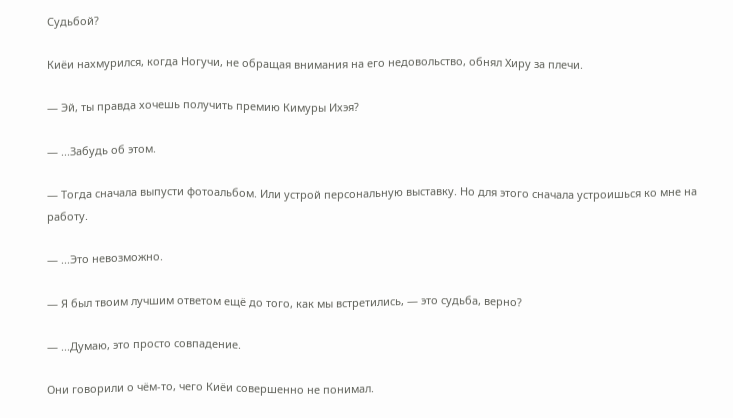Судьбой?

Киёи нахмурился, когда Ногучи, не обращая внимания на его недовольство, обнял Хиру за плечи.

— Эй, ты правда хочешь получить премию Кимуры Ихэя?

— ...Забудь об этом.

— Тогда сначала выпусти фотоальбом. Или устрой персональную выставку. Но для этого сначала устроишься ко мне на работу.

— ...Это невозможно.

— Я был твоим лучшим ответом ещё до того, как мы встретились, — это судьба, верно?

— ...Думаю, это просто совпадение.

Они говорили о чём-то, чего Киёи совершенно не понимал.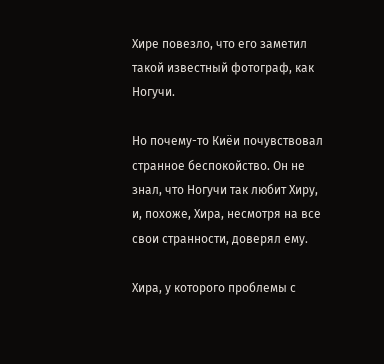Хире повезло, что его заметил такой известный фотограф, как Ногучи.

Но почему-то Киёи почувствовал странное беспокойство. Он не знал, что Ногучи так любит Хиру, и, похоже, Хира, несмотря на все свои странности, доверял ему.

Хира, у которого проблемы с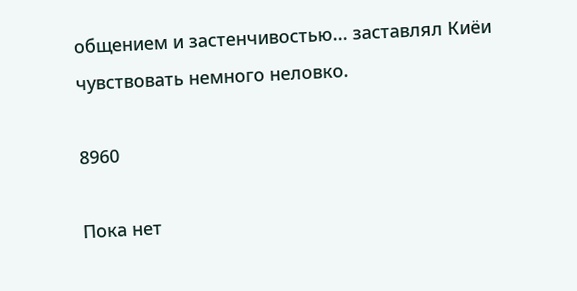общением и застенчивостью... заставлял Киёи чувствовать немного неловко.

8960

Пока нет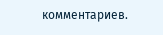комментариев.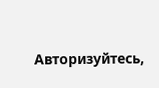Авторизуйтесь,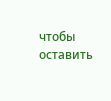чтобы оставить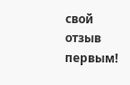свой отзыв первым!